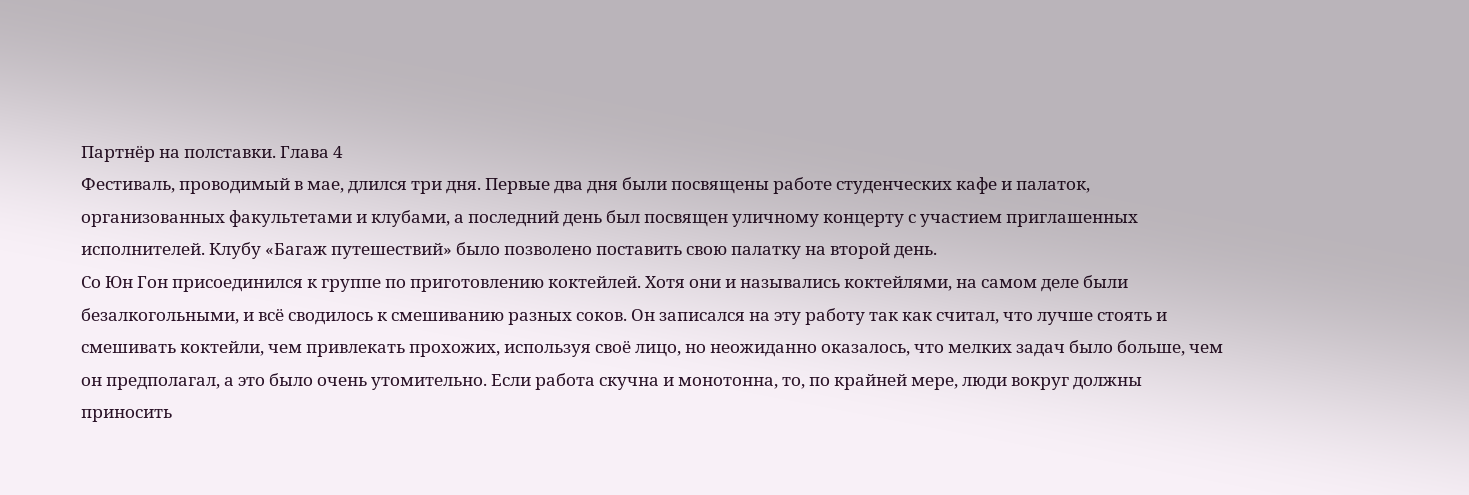Партнёр на полставки. Глава 4
Фестиваль, проводимый в мае, длился три дня. Первые два дня были посвящены работе студенческих кафе и палаток, организованных факультетами и клубами, а последний день был посвящен уличному концерту с участием приглашенных исполнителей. Клубу «Багаж путешествий» было позволено поставить свою палатку на второй день.
Со Юн Гон присоединился к группе по приготовлению коктейлей. Хотя они и назывались коктейлями, на самом деле были безалкогольными, и всё сводилось к смешиванию разных соков. Он записался на эту работу так как считал, что лучше стоять и смешивать коктейли, чем привлекать прохожих, используя своё лицо, но неожиданно оказалось, что мелких задач было больше, чем он предполагал, а это было очень утомительно. Если работа скучна и монотонна, то, по крайней мере, люди вокруг должны приносить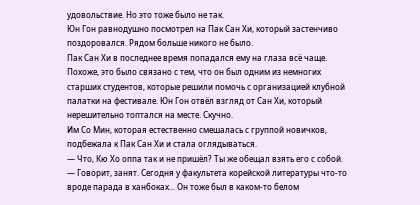удовольствие. Но это тоже было не так.
Юн Гон равнодушно посмотрел на Пак Сан Хи, который застенчиво поздоровался. Рядом больше никого не было.
Пак Сан Хи в последнее время попадался ему на глаза всё чаще. Похоже, это было связано с тем, что он был одним из немногих старших студентов, которые решили помочь с организацией клубной палатки на фестивале. Юн Гон отвёл взгляд от Сан Хи, который нерешительно топтался на месте. Скучно.
Им Со Мин, которая естественно смешалась с группой новичков, подбежала к Пак Сан Хи и стала оглядываться.
— Что, Кю Хо оппа так и не пришёл? Ты же обещал взять его с собой.
— Говорит, занят. Сегодня у факультета корейской литературы что-то вроде парада в ханбоках... Он тоже был в каком-то белом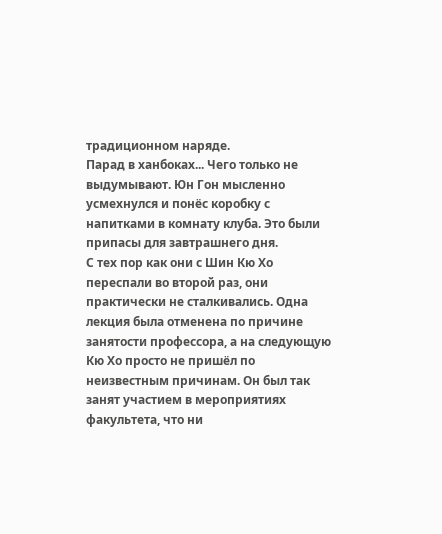традиционном наряде.
Парад в ханбоках... Чего только не выдумывают. Юн Гон мысленно усмехнулся и понёс коробку с напитками в комнату клуба. Это были припасы для завтрашнего дня.
С тех пор как они с Шин Кю Хо переспали во второй раз, они практически не сталкивались. Одна лекция была отменена по причине занятости профессора, а на следующую Кю Хо просто не пришёл по неизвестным причинам. Он был так занят участием в мероприятиях факультета, что ни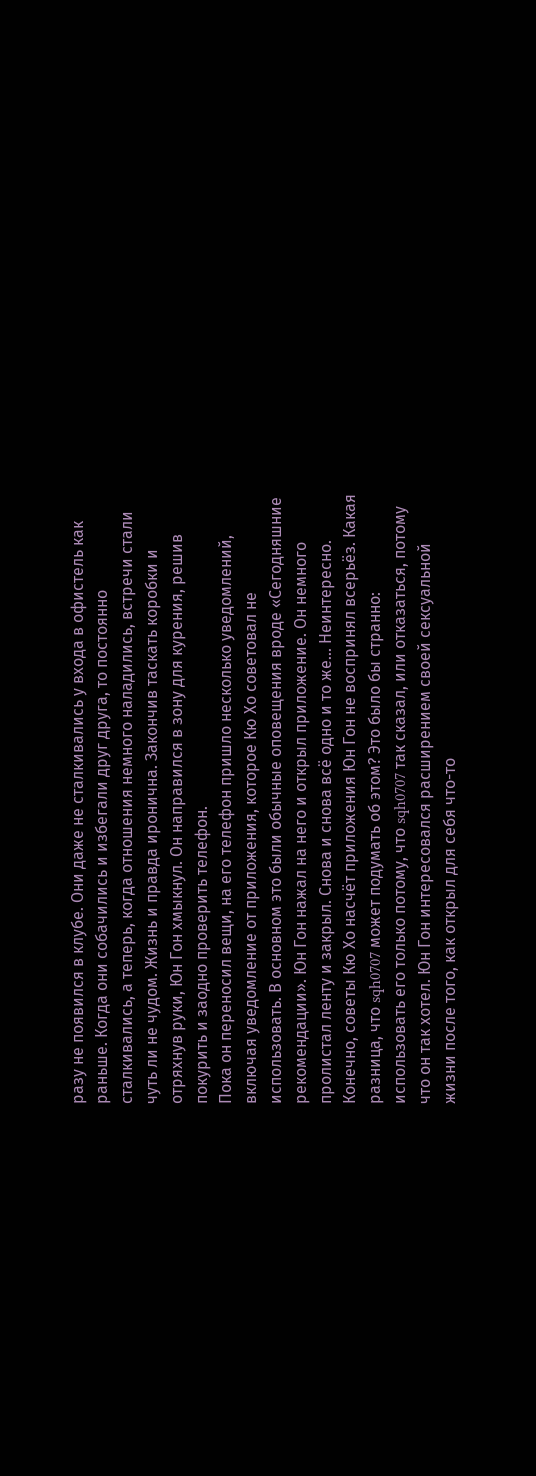разу не появился в клубе. Они даже не сталкивались у входа в офистель как раньше. Когда они собачились и избегали друг друга, то постоянно сталкивались, а теперь, когда отношения немного наладились, встречи стали чуть ли не чудом. Жизнь и правда иронична. Закончив таскать коробки и отряхнув руки, Юн Гон хмыкнул. Он направился в зону для курения, решив покурить и заодно проверить телефон.
Пока он переносил вещи, на его телефон пришло несколько уведомлений, включая уведомление от приложения, которое Кю Хо советовал не использовать. В основном это были обычные оповещения вроде «Сегодняшние рекомендации». Юн Гон нажал на него и открыл приложение. Он немного пролистал ленту и закрыл. Снова и снова всё одно и то же... Неинтересно.
Конечно, советы Кю Хо насчёт приложения Юн Гон не воспринял всерьёз. Какая разница, что sqh0707 может подумать об этом? Это было бы странно: использовать его только потому, что sqh0707 так сказал, или отказаться, потому что он так хотел. Юн Гон интересовался расширением своей сексуальной жизни после того, как открыл для себя что-то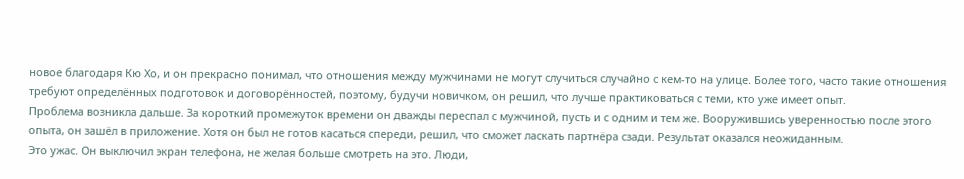новое благодаря Кю Хо, и он прекрасно понимал, что отношения между мужчинами не могут случиться случайно с кем-то на улице. Более того, часто такие отношения требуют определённых подготовок и договорённостей, поэтому, будучи новичком, он решил, что лучше практиковаться с теми, кто уже имеет опыт.
Проблема возникла дальше. За короткий промежуток времени он дважды переспал с мужчиной, пусть и с одним и тем же. Вооружившись уверенностью после этого опыта, он зашёл в приложение. Хотя он был не готов касаться спереди, решил, что сможет ласкать партнёра сзади. Результат оказался неожиданным.
Это ужас. Он выключил экран телефона, не желая больше смотреть на это. Люди,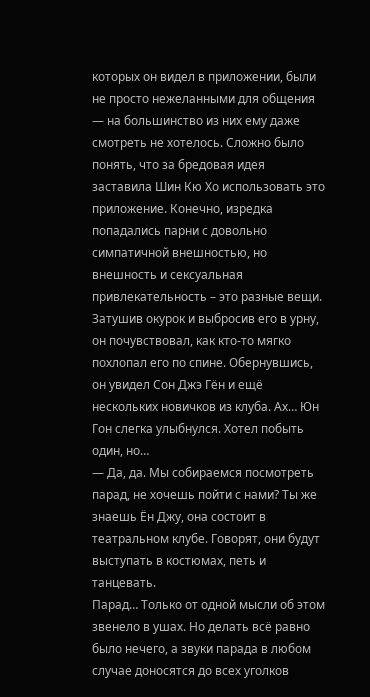которых он видел в приложении, были не просто нежеланными для общения — на большинство из них ему даже смотреть не хотелось. Сложно было понять, что за бредовая идея заставила Шин Кю Хо использовать это приложение. Конечно, изредка попадались парни с довольно симпатичной внешностью, но внешность и сексуальная привлекательность – это разные вещи.
Затушив окурок и выбросив его в урну, он почувствовал, как кто-то мягко похлопал его по спине. Обернувшись, он увидел Сон Джэ Гён и ещё нескольких новичков из клуба. Ах… Юн Гон слегка улыбнулся. Хотел побыть один, но…
— Да, да. Мы собираемся посмотреть парад, не хочешь пойти с нами? Ты же знаешь Ён Джу, она состоит в театральном клубе. Говорят, они будут выступать в костюмах, петь и танцевать.
Парад… Только от одной мысли об этом звенело в ушах. Но делать всё равно было нечего, а звуки парада в любом случае доносятся до всех уголков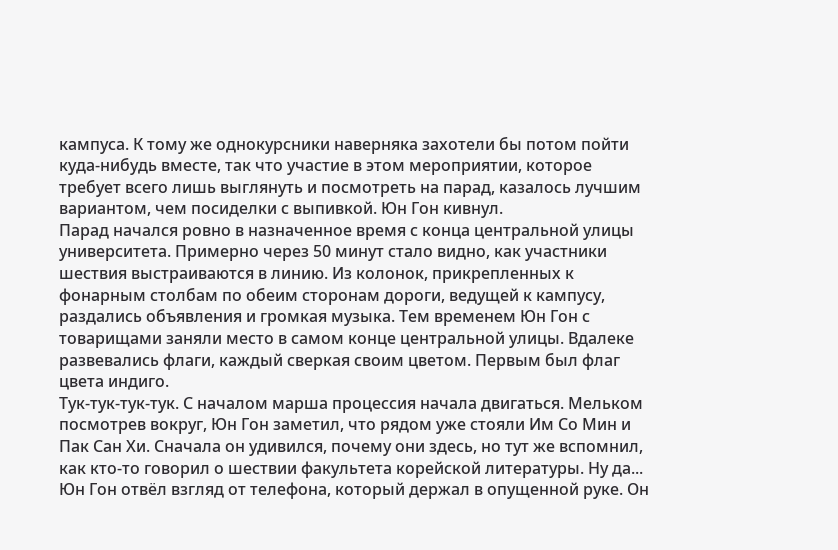кампуса. К тому же однокурсники наверняка захотели бы потом пойти куда-нибудь вместе, так что участие в этом мероприятии, которое требует всего лишь выглянуть и посмотреть на парад, казалось лучшим вариантом, чем посиделки с выпивкой. Юн Гон кивнул.
Парад начался ровно в назначенное время с конца центральной улицы университета. Примерно через 50 минут стало видно, как участники шествия выстраиваются в линию. Из колонок, прикрепленных к фонарным столбам по обеим сторонам дороги, ведущей к кампусу, раздались объявления и громкая музыка. Тем временем Юн Гон с товарищами заняли место в самом конце центральной улицы. Вдалеке развевались флаги, каждый сверкая своим цветом. Первым был флаг цвета индиго.
Тук-тук-тук-тук. С началом марша процессия начала двигаться. Мельком посмотрев вокруг, Юн Гон заметил, что рядом уже стояли Им Со Мин и Пак Сан Хи. Сначала он удивился, почему они здесь, но тут же вспомнил, как кто-то говорил о шествии факультета корейской литературы. Ну да... Юн Гон отвёл взгляд от телефона, который держал в опущенной руке. Он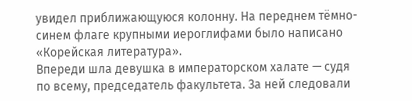увидел приближающуюся колонну. На переднем тёмно-синем флаге крупными иероглифами было написано «Корейская литература».
Впереди шла девушка в императорском халате — судя по всему, председатель факультета. За ней следовали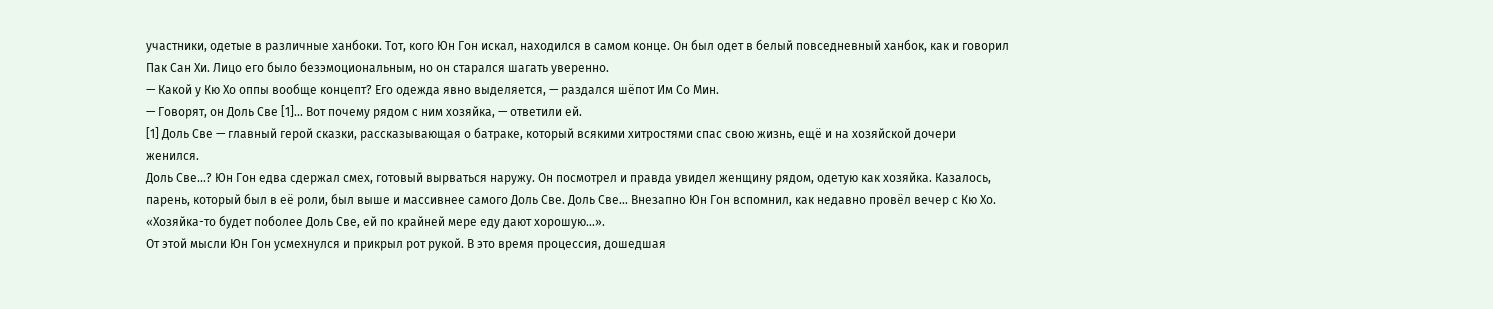участники, одетые в различные ханбоки. Тот, кого Юн Гон искал, находился в самом конце. Он был одет в белый повседневный ханбок, как и говорил Пак Сан Хи. Лицо его было безэмоциональным, но он старался шагать уверенно.
— Какой у Кю Хо оппы вообще концепт? Его одежда явно выделяется, — раздался шёпот Им Со Мин.
— Говорят, он Доль Све [1]... Вот почему рядом с ним хозяйка, — ответили ей.
[1] Доль Све — главный герой сказки, рассказывающая о батраке, который всякими хитростями спас свою жизнь, ещё и на хозяйской дочери женился.
Доль Све...? Юн Гон едва сдержал смех, готовый вырваться наружу. Он посмотрел и правда увидел женщину рядом, одетую как хозяйка. Казалось, парень, который был в её роли, был выше и массивнее самого Доль Све. Доль Све... Внезапно Юн Гон вспомнил, как недавно провёл вечер с Кю Хо.
«Хозяйка-то будет поболее Доль Све, ей по крайней мере еду дают хорошую...».
От этой мысли Юн Гон усмехнулся и прикрыл рот рукой. В это время процессия, дошедшая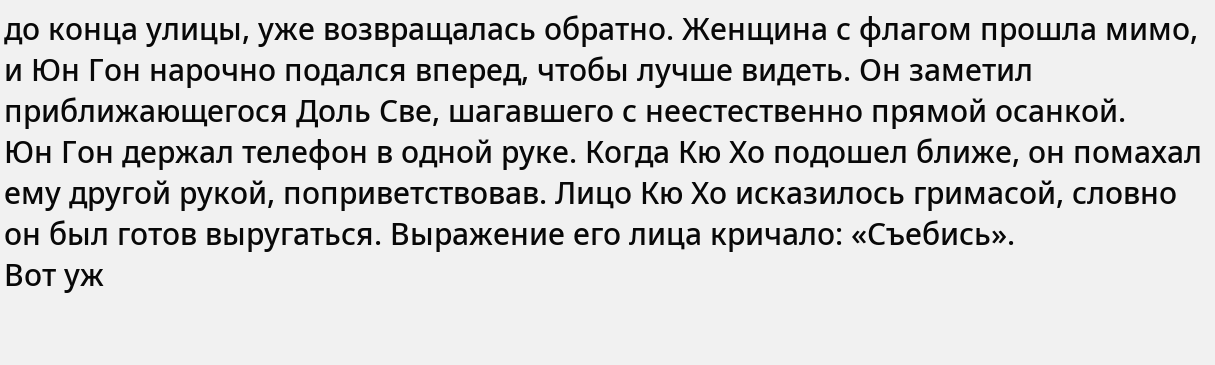до конца улицы, уже возвращалась обратно. Женщина с флагом прошла мимо, и Юн Гон нарочно подался вперед, чтобы лучше видеть. Он заметил приближающегося Доль Све, шагавшего с неестественно прямой осанкой.
Юн Гон держал телефон в одной руке. Когда Кю Хо подошел ближе, он помахал ему другой рукой, поприветствовав. Лицо Кю Хо исказилось гримасой, словно он был готов выругаться. Выражение его лица кричало: «Съебись».
Вот уж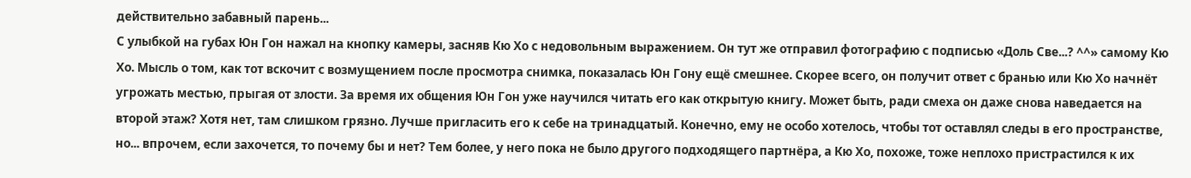действительно забавный парень...
С улыбкой на губах Юн Гон нажал на кнопку камеры, засняв Кю Хо с недовольным выражением. Он тут же отправил фотографию с подписью «Доль Све...? ^^» самому Кю Хо. Мысль о том, как тот вскочит с возмущением после просмотра снимка, показалась Юн Гону ещё смешнее. Скорее всего, он получит ответ с бранью или Кю Хо начнёт угрожать местью, прыгая от злости. За время их общения Юн Гон уже научился читать его как открытую книгу. Может быть, ради смеха он даже снова наведается на второй этаж? Хотя нет, там слишком грязно. Лучше пригласить его к себе на тринадцатый. Конечно, ему не особо хотелось, чтобы тот оставлял следы в его пространстве, но... впрочем, если захочется, то почему бы и нет? Тем более, у него пока не было другого подходящего партнёра, а Кю Хо, похоже, тоже неплохо пристрастился к их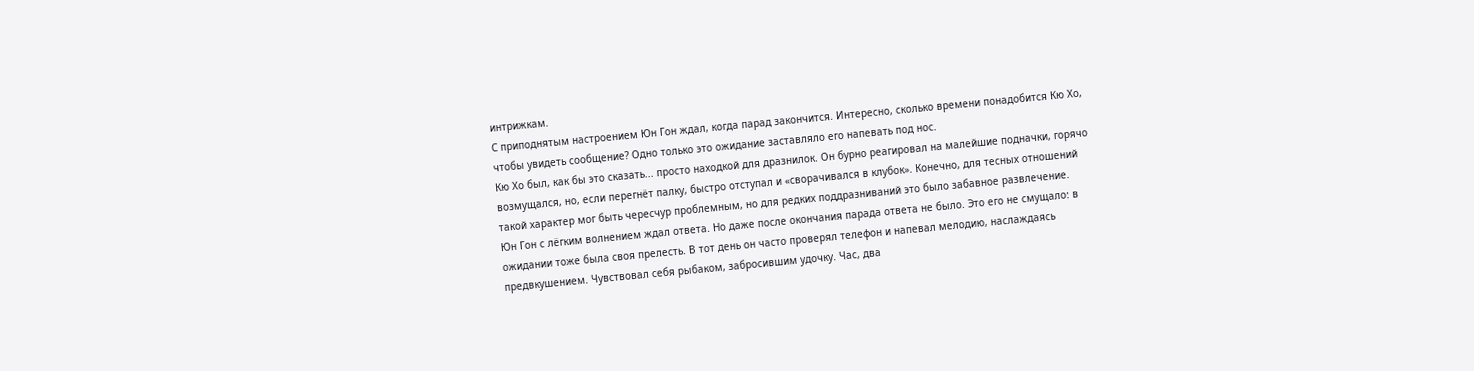интрижкам.
С приподнятым настроением Юн Гон ждал, когда парад закончится. Интересно, сколько времени понадобится Кю Хо, чтобы увидеть сообщение? Одно только это ожидание заставляло его напевать под нос.
Кю Хо был, как бы это сказать... просто находкой для дразнилок. Он бурно реагировал на малейшие подначки, горячо возмущался, но, если перегнёт палку, быстро отступал и «сворачивался в клубок». Конечно, для тесных отношений такой характер мог быть чересчур проблемным, но для редких поддразниваний это было забавное развлечение.
Юн Гон с лёгким волнением ждал ответа. Но даже после окончания парада ответа не было. Это его не смущало: в ожидании тоже была своя прелесть. В тот день он часто проверял телефон и напевал мелодию, наслаждаясь предвкушением. Чувствовал себя рыбаком, забросившим удочку. Час, два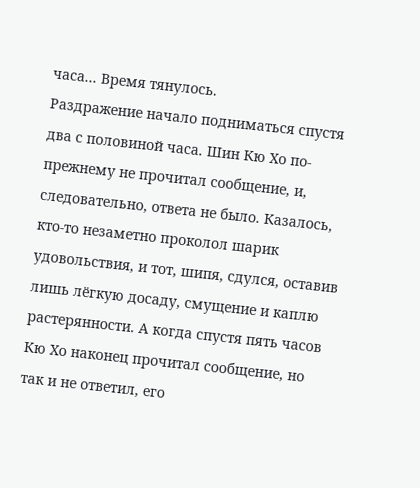часа... Время тянулось.
Раздражение начало подниматься спустя два с половиной часа. Шин Кю Хо по-прежнему не прочитал сообщение, и, следовательно, ответа не было. Казалось, кто-то незаметно проколол шарик удовольствия, и тот, шипя, сдулся, оставив лишь лёгкую досаду, смущение и каплю растерянности. А когда спустя пять часов Кю Хо наконец прочитал сообщение, но так и не ответил, его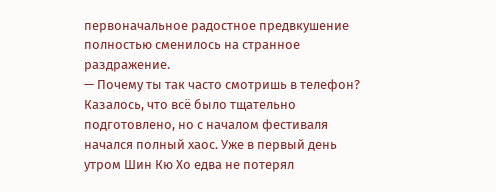первоначальное радостное предвкушение полностью сменилось на странное раздражение.
— Почему ты так часто смотришь в телефон?
Казалось, что всё было тщательно подготовлено, но с началом фестиваля начался полный хаос. Уже в первый день утром Шин Кю Хо едва не потерял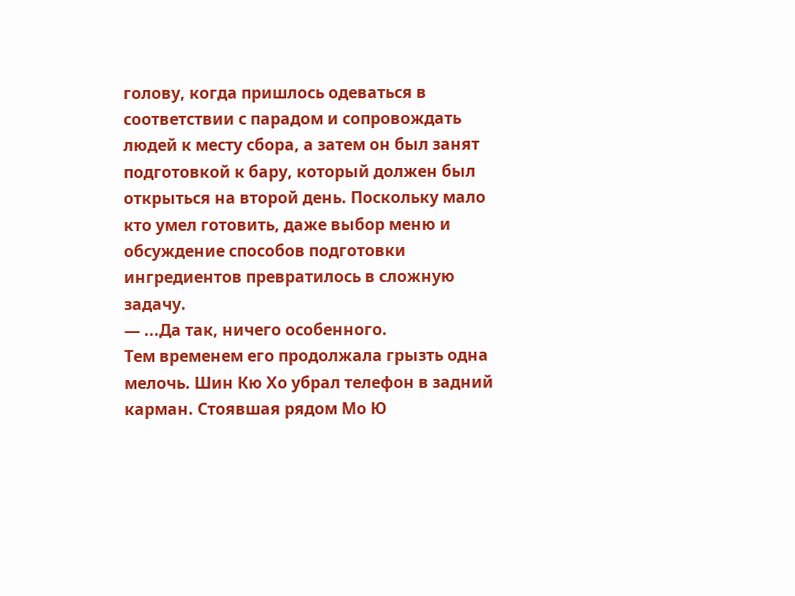голову, когда пришлось одеваться в соответствии с парадом и сопровождать людей к месту сбора, а затем он был занят подготовкой к бару, который должен был открыться на второй день. Поскольку мало кто умел готовить, даже выбор меню и обсуждение способов подготовки ингредиентов превратилось в сложную задачу.
— ...Да так, ничего особенного.
Тем временем его продолжала грызть одна мелочь. Шин Кю Хо убрал телефон в задний карман. Стоявшая рядом Мо Ю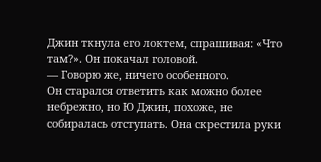Джин ткнула его локтем, спрашивая: «Что там?». Он покачал головой.
— Говорю же, ничего особенного.
Он старался ответить как можно более небрежно, но Ю Джин, похоже, не собиралась отступать. Она скрестила руки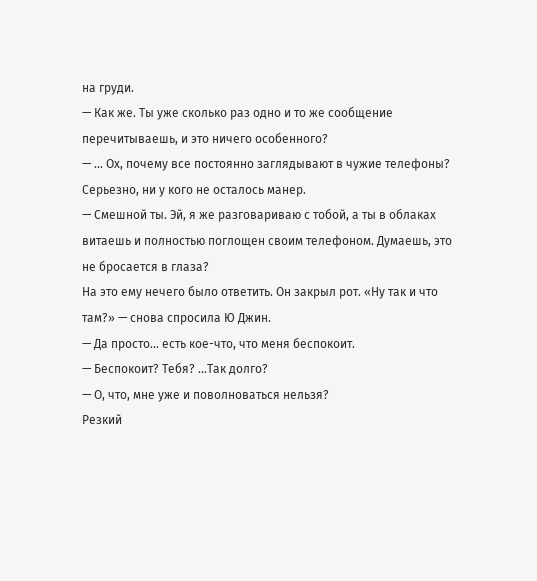на груди.
— Как же. Ты уже сколько раз одно и то же сообщение перечитываешь, и это ничего особенного?
— ... Ох, почему все постоянно заглядывают в чужие телефоны? Серьезно, ни у кого не осталось манер.
— Смешной ты. Эй, я же разговариваю с тобой, а ты в облаках витаешь и полностью поглощен своим телефоном. Думаешь, это не бросается в глаза?
На это ему нечего было ответить. Он закрыл рот. «Ну так и что там?» — снова спросила Ю Джин.
— Да просто... есть кое-что, что меня беспокоит.
— Беспокоит? Тебя? ...Так долго?
— О, что, мне уже и поволноваться нельзя?
Резкий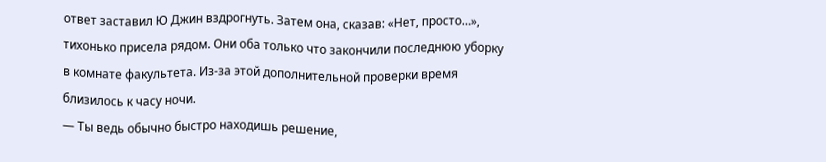ответ заставил Ю Джин вздрогнуть. Затем она, сказав: «Нет, просто…», тихонько присела рядом. Они оба только что закончили последнюю уборку в комнате факультета. Из-за этой дополнительной проверки время близилось к часу ночи.
— Ты ведь обычно быстро находишь решение,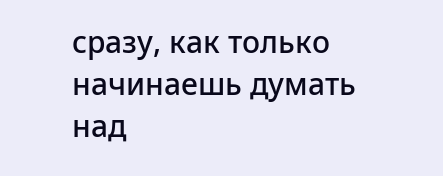сразу, как только начинаешь думать над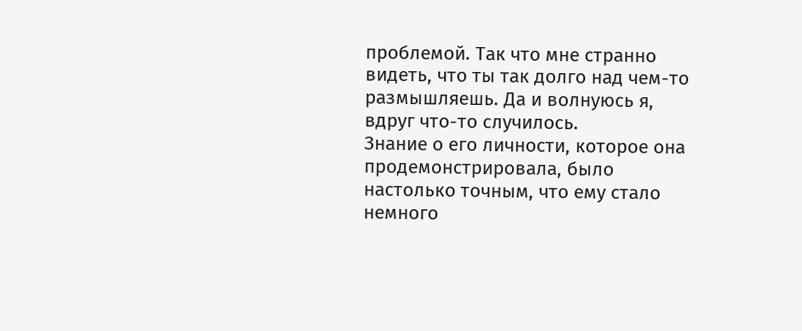проблемой. Так что мне странно видеть, что ты так долго над чем-то размышляешь. Да и волнуюсь я, вдруг что-то случилось.
Знание о его личности, которое она продемонстрировала, было настолько точным, что ему стало немного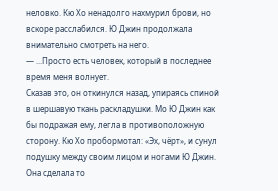неловко. Кю Хо ненадолго нахмурил брови, но вскоре расслабился. Ю Джин продолжала внимательно смотреть на него.
— ...Просто есть человек, который в последнее время меня волнует.
Сказав это, он откинулся назад, упираясь спиной в шершавую ткань раскладушки. Мо Ю Джин как бы подражая ему, легла в противоположную сторону. Кю Хо пробормотал: «Эх, чёрт», и сунул подушку между своим лицом и ногами Ю Джин. Она сделала то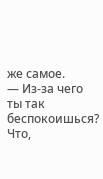же самое.
— Из-за чего ты так беспокоишься? Что,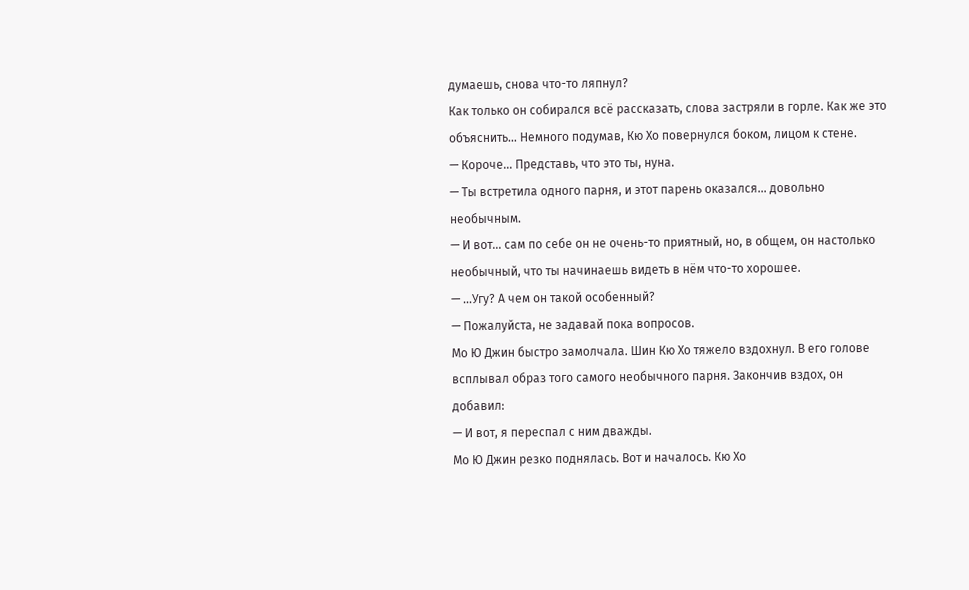думаешь, снова что-то ляпнул?
Как только он собирался всё рассказать, слова застряли в горле. Как же это объяснить… Немного подумав, Кю Хо повернулся боком, лицом к стене.
— Короче... Представь, что это ты, нуна.
— Ты встретила одного парня, и этот парень оказался... довольно необычным.
— И вот... сам по себе он не очень-то приятный, но, в общем, он настолько необычный, что ты начинаешь видеть в нём что-то хорошее.
— …Угу? А чем он такой особенный?
— Пожалуйста, не задавай пока вопросов.
Мо Ю Джин быстро замолчала. Шин Кю Хо тяжело вздохнул. В его голове всплывал образ того самого необычного парня. Закончив вздох, он добавил:
— И вот, я переспал с ним дважды.
Мо Ю Джин резко поднялась. Вот и началось. Кю Хо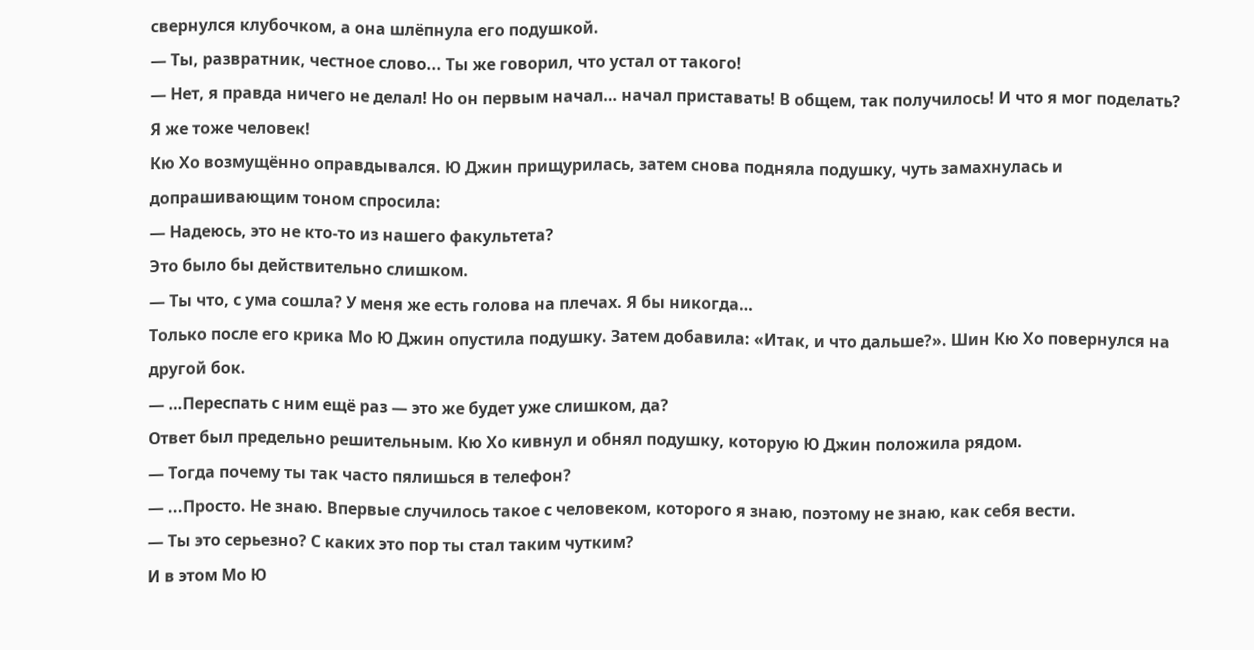свернулся клубочком, а она шлёпнула его подушкой.
— Ты, развратник, честное слово... Ты же говорил, что устал от такого!
— Нет, я правда ничего не делал! Но он первым начал… начал приставать! В общем, так получилось! И что я мог поделать? Я же тоже человек!
Кю Хо возмущённо оправдывался. Ю Джин прищурилась, затем снова подняла подушку, чуть замахнулась и допрашивающим тоном спросила:
— Надеюсь, это не кто-то из нашего факультета?
Это было бы действительно слишком.
— Ты что, с ума сошла? У меня же есть голова на плечах. Я бы никогда…
Только после его крика Мо Ю Джин опустила подушку. Затем добавила: «Итак, и что дальше?». Шин Кю Хо повернулся на другой бок.
— …Переспать с ним ещё раз — это же будет уже слишком, да?
Ответ был предельно решительным. Кю Хо кивнул и обнял подушку, которую Ю Джин положила рядом.
— Тогда почему ты так часто пялишься в телефон?
— ...Просто. Не знаю. Впервые случилось такое с человеком, которого я знаю, поэтому не знаю, как себя вести.
— Ты это серьезно? С каких это пор ты стал таким чутким?
И в этом Мо Ю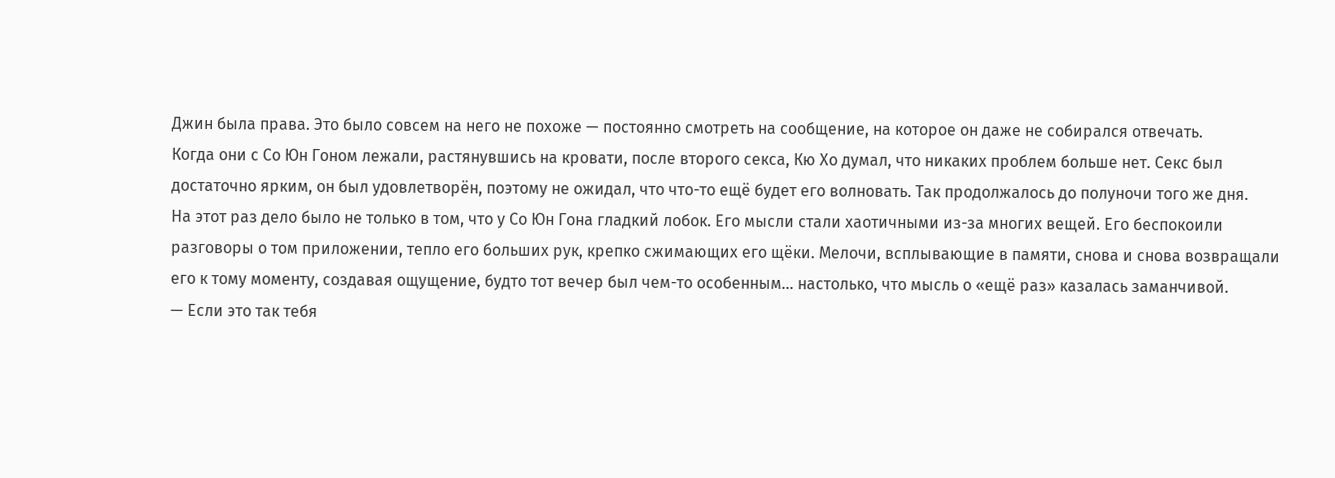Джин была права. Это было совсем на него не похоже — постоянно смотреть на сообщение, на которое он даже не собирался отвечать.
Когда они с Со Юн Гоном лежали, растянувшись на кровати, после второго секса, Кю Хо думал, что никаких проблем больше нет. Секс был достаточно ярким, он был удовлетворён, поэтому не ожидал, что что-то ещё будет его волновать. Так продолжалось до полуночи того же дня.
На этот раз дело было не только в том, что у Со Юн Гона гладкий лобок. Его мысли стали хаотичными из-за многих вещей. Его беспокоили разговоры о том приложении, тепло его больших рук, крепко сжимающих его щёки. Мелочи, всплывающие в памяти, снова и снова возвращали его к тому моменту, создавая ощущение, будто тот вечер был чем-то особенным... настолько, что мысль о «ещё раз» казалась заманчивой.
— Если это так тебя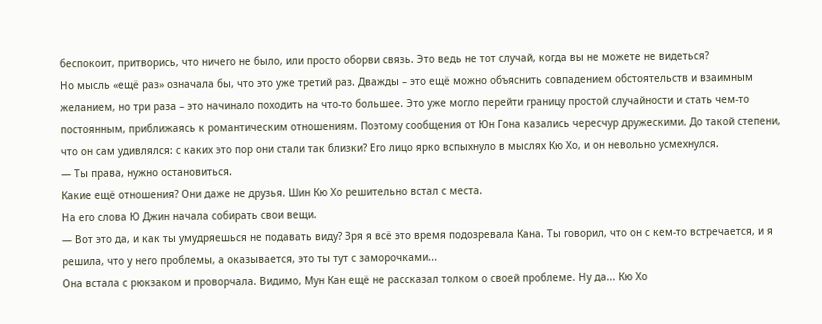беспокоит, притворись, что ничего не было, или просто оборви связь. Это ведь не тот случай, когда вы не можете не видеться?
Но мысль «ещё раз» означала бы, что это уже третий раз. Дважды – это ещё можно объяснить совпадением обстоятельств и взаимным желанием, но три раза – это начинало походить на что-то большее. Это уже могло перейти границу простой случайности и стать чем-то постоянным, приближаясь к романтическим отношениям. Поэтому сообщения от Юн Гона казались чересчур дружескими. До такой степени, что он сам удивлялся: с каких это пор они стали так близки? Его лицо ярко вспыхнуло в мыслях Кю Хо, и он невольно усмехнулся.
— Ты права, нужно остановиться.
Какие ещё отношения? Они даже не друзья. Шин Кю Хо решительно встал с места.
На его слова Ю Джин начала собирать свои вещи.
— Вот это да, и как ты умудряешься не подавать виду? Зря я всё это время подозревала Кана. Ты говорил, что он с кем-то встречается, и я решила, что у него проблемы, а оказывается, это ты тут с заморочками...
Она встала с рюкзаком и проворчала. Видимо, Мун Кан ещё не рассказал толком о своей проблеме. Ну да... Кю Хо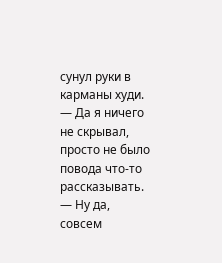сунул руки в карманы худи.
— Да я ничего не скрывал, просто не было повода что-то рассказывать.
— Ну да, совсем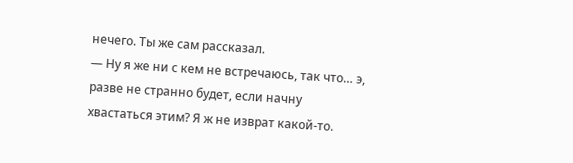нечего. Ты же сам рассказал.
— Ну я же ни с кем не встречаюсь, так что… э, разве не странно будет, если начну хвастаться этим? Я ж не изврат какой-то.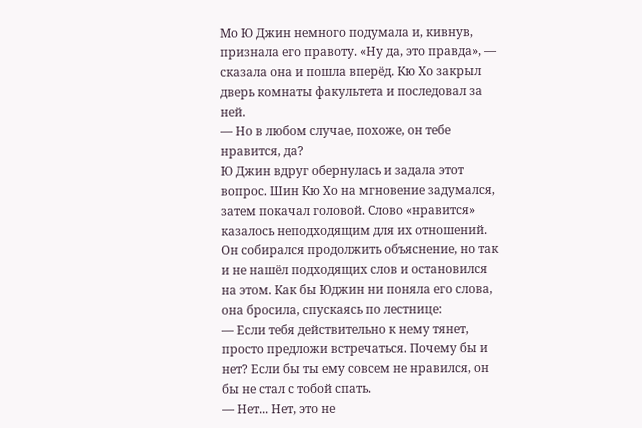Мо Ю Джин немного подумала и, кивнув, признала его правоту. «Ну да, это правда», — сказала она и пошла вперёд. Кю Хо закрыл дверь комнаты факультета и последовал за ней.
— Но в любом случае, похоже, он тебе нравится, да?
Ю Джин вдруг обернулась и задала этот вопрос. Шин Кю Хо на мгновение задумался, затем покачал головой. Слово «нравится» казалось неподходящим для их отношений.
Он собирался продолжить объяснение, но так и не нашёл подходящих слов и остановился на этом. Как бы Юджин ни поняла его слова, она бросила, спускаясь по лестнице:
— Если тебя действительно к нему тянет, просто предложи встречаться. Почему бы и нет? Если бы ты ему совсем не нравился, он бы не стал с тобой спать.
— Нет... Нет, это не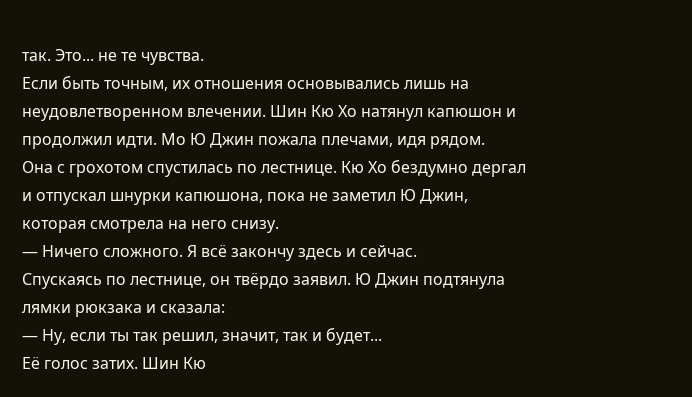так. Это... не те чувства.
Если быть точным, их отношения основывались лишь на неудовлетворенном влечении. Шин Кю Хо натянул капюшон и продолжил идти. Мо Ю Джин пожала плечами, идя рядом.
Она с грохотом спустилась по лестнице. Кю Хо бездумно дергал и отпускал шнурки капюшона, пока не заметил Ю Джин, которая смотрела на него снизу.
— Ничего сложного. Я всё закончу здесь и сейчас.
Спускаясь по лестнице, он твёрдо заявил. Ю Джин подтянула лямки рюкзака и сказала:
— Ну, если ты так решил, значит, так и будет...
Её голос затих. Шин Кю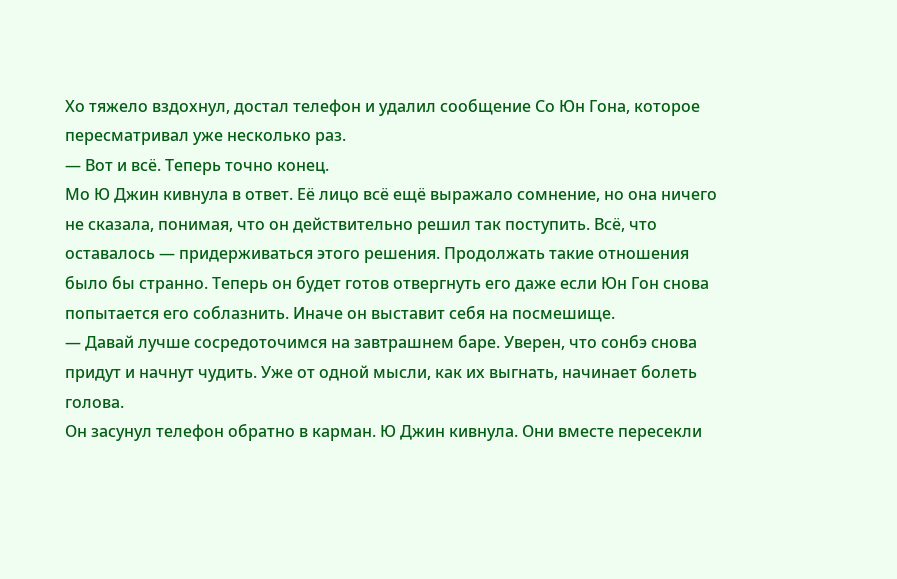Хо тяжело вздохнул, достал телефон и удалил сообщение Со Юн Гона, которое пересматривал уже несколько раз.
— Вот и всё. Теперь точно конец.
Мо Ю Джин кивнула в ответ. Её лицо всё ещё выражало сомнение, но она ничего не сказала, понимая, что он действительно решил так поступить. Всё, что оставалось — придерживаться этого решения. Продолжать такие отношения было бы странно. Теперь он будет готов отвергнуть его даже если Юн Гон снова попытается его соблазнить. Иначе он выставит себя на посмешище.
— Давай лучше сосредоточимся на завтрашнем баре. Уверен, что сонбэ снова придут и начнут чудить. Уже от одной мысли, как их выгнать, начинает болеть голова.
Он засунул телефон обратно в карман. Ю Джин кивнула. Они вместе пересекли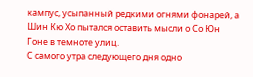кампус, усыпанный редкими огнями фонарей, а Шин Кю Хо пытался оставить мысли о Со Юн Гоне в темноте улиц.
С самого утра следующего дня одно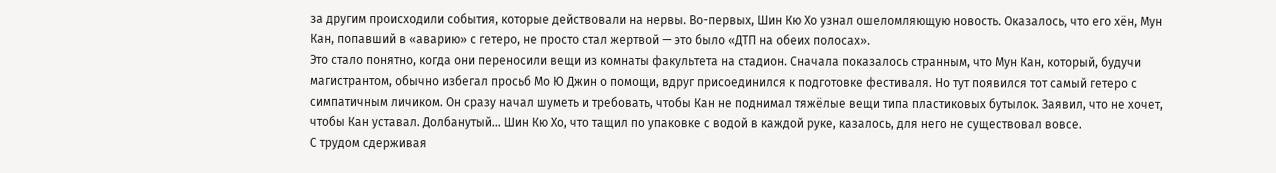за другим происходили события, которые действовали на нервы. Во-первых, Шин Кю Хо узнал ошеломляющую новость. Оказалось, что его хён, Мун Кан, попавший в «аварию» с гетеро, не просто стал жертвой — это было «ДТП на обеих полосах».
Это стало понятно, когда они переносили вещи из комнаты факультета на стадион. Сначала показалось странным, что Мун Кан, который, будучи магистрантом, обычно избегал просьб Мо Ю Джин о помощи, вдруг присоединился к подготовке фестиваля. Но тут появился тот самый гетеро с симпатичным личиком. Он сразу начал шуметь и требовать, чтобы Кан не поднимал тяжёлые вещи типа пластиковых бутылок. Заявил, что не хочет, чтобы Кан уставал. Долбанутый... Шин Кю Хо, что тащил по упаковке с водой в каждой руке, казалось, для него не существовал вовсе.
С трудом сдерживая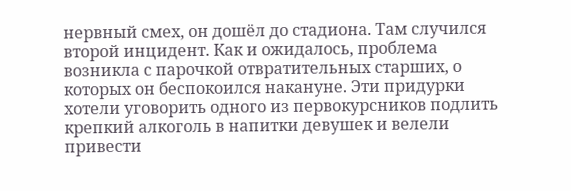нервный смех, он дошёл до стадиона. Там случился второй инцидент. Как и ожидалось, проблема возникла с парочкой отвратительных старших, о которых он беспокоился накануне. Эти придурки хотели уговорить одного из первокурсников подлить крепкий алкоголь в напитки девушек и велели привести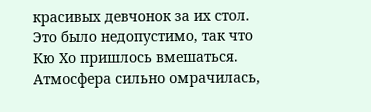красивых девчонок за их стол. Это было недопустимо, так что Кю Хо пришлось вмешаться. Атмосфера сильно омрачилась,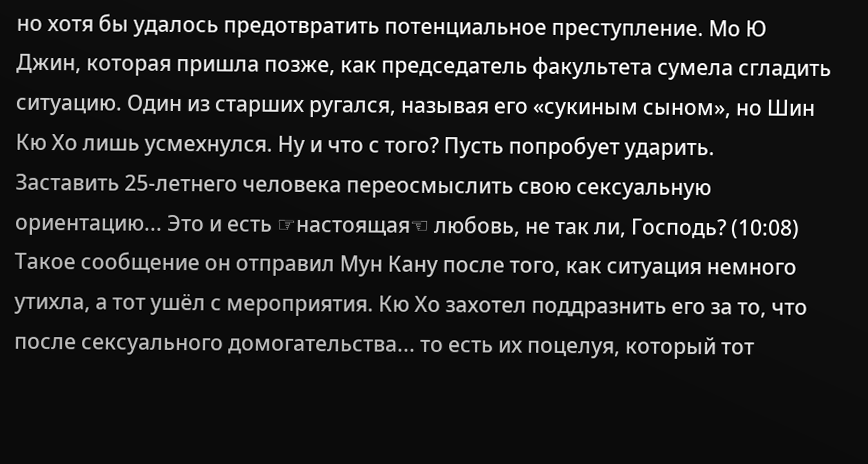но хотя бы удалось предотвратить потенциальное преступление. Мо Ю Джин, которая пришла позже, как председатель факультета сумела сгладить ситуацию. Один из старших ругался, называя его «сукиным сыном», но Шин Кю Хо лишь усмехнулся. Ну и что с того? Пусть попробует ударить.
Заставить 25-летнего человека переосмыслить свою сексуальную ориентацию... Это и есть ☞настоящая☜ любовь, не так ли, Господь? (10:08)
Такое сообщение он отправил Мун Кану после того, как ситуация немного утихла, а тот ушёл с мероприятия. Кю Хо захотел поддразнить его за то, что после сексуального домогательства... то есть их поцелуя, который тот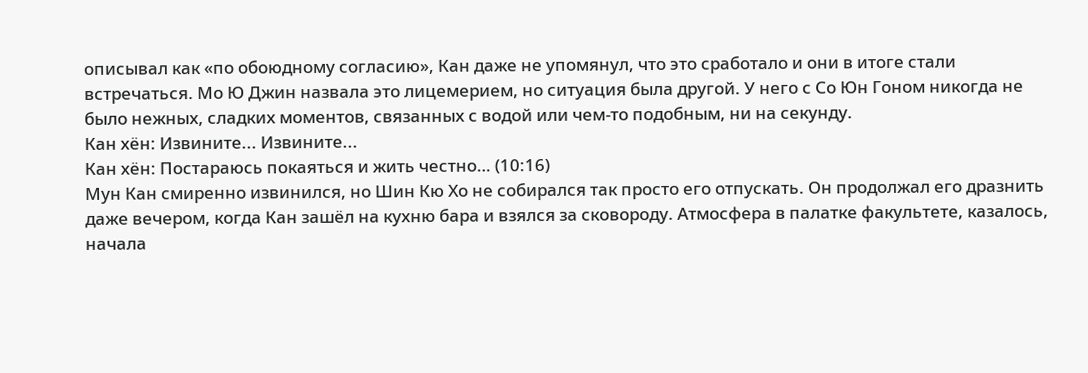описывал как «по обоюдному согласию», Кан даже не упомянул, что это сработало и они в итоге стали встречаться. Мо Ю Джин назвала это лицемерием, но ситуация была другой. У него с Со Юн Гоном никогда не было нежных, сладких моментов, связанных с водой или чем-то подобным, ни на секунду.
Кан хён: Извините... Извините...
Кан хён: Постараюсь покаяться и жить честно… (10:16)
Мун Кан смиренно извинился, но Шин Кю Хо не собирался так просто его отпускать. Он продолжал его дразнить даже вечером, когда Кан зашёл на кухню бара и взялся за сковороду. Атмосфера в палатке факультете, казалось, начала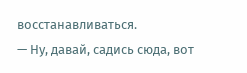восстанавливаться.
— Ну, давай, садись сюда, вот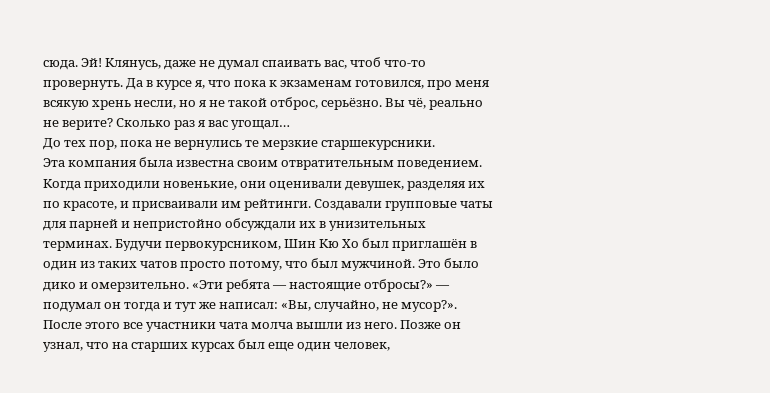сюда. Эй! Клянусь, даже не думал спаивать вас, чтоб что-то провернуть. Да в курсе я, что пока к экзаменам готовился, про меня всякую хрень несли, но я не такой отброс, серьёзно. Вы чё, реально не верите? Сколько раз я вас угощал…
До тех пор, пока не вернулись те мерзкие старшекурсники.
Эта компания была известна своим отвратительным поведением. Когда приходили новенькие, они оценивали девушек, разделяя их по красоте, и присваивали им рейтинги. Создавали групповые чаты для парней и непристойно обсуждали их в унизительных терминах. Будучи первокурсником, Шин Кю Хо был приглашён в один из таких чатов просто потому, что был мужчиной. Это было дико и омерзительно. «Эти ребята — настоящие отбросы?» — подумал он тогда и тут же написал: «Вы, случайно, не мусор?». После этого все участники чата молча вышли из него. Позже он узнал, что на старших курсах был еще один человек,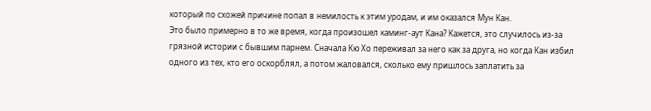который по схожей причине попал в немилость к этим уродам, и им оказался Мун Кан.
Это было примерно в то же время, когда произошел каминг-аут Кана? Кажется, это случилось из-за грязной истории с бывшим парнем. Сначала Кю Хо переживал за него как за друга, но когда Кан избил одного из тех, кто его оскорблял, а потом жаловался, сколько ему пришлось заплатить за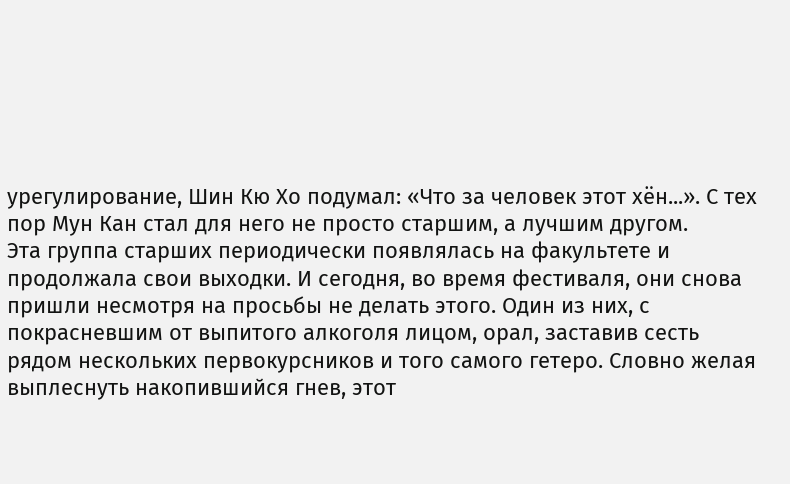урегулирование, Шин Кю Хо подумал: «Что за человек этот хён...». С тех пор Мун Кан стал для него не просто старшим, а лучшим другом.
Эта группа старших периодически появлялась на факультете и продолжала свои выходки. И сегодня, во время фестиваля, они снова пришли несмотря на просьбы не делать этого. Один из них, с покрасневшим от выпитого алкоголя лицом, орал, заставив сесть рядом нескольких первокурсников и того самого гетеро. Словно желая выплеснуть накопившийся гнев, этот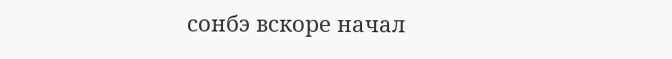сонбэ вскоре начал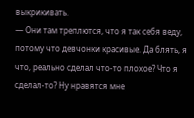выкрикивать.
— Они там треплются, что я так себя веду, потому что девчонки красивые. Да блять, я что, реально сделал что-то плохое? Что я сделал-то? Ну нравятся мне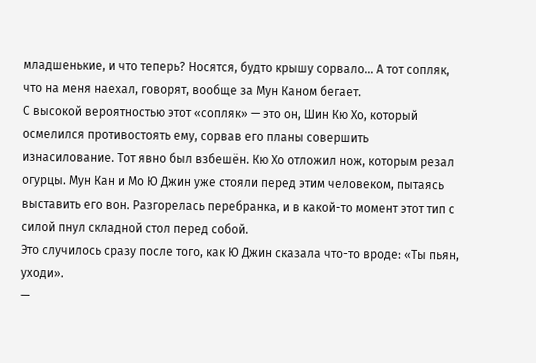младшенькие, и что теперь? Носятся, будто крышу сорвало… А тот сопляк, что на меня наехал, говорят, вообще за Мун Каном бегает.
С высокой вероятностью этот «сопляк» — это он, Шин Кю Хо, который осмелился противостоять ему, сорвав его планы совершить изнасилование. Тот явно был взбешён. Кю Хо отложил нож, которым резал огурцы. Мун Кан и Мо Ю Джин уже стояли перед этим человеком, пытаясь выставить его вон. Разгорелась перебранка, и в какой-то момент этот тип с силой пнул складной стол перед собой.
Это случилось сразу после того, как Ю Джин сказала что-то вроде: «Ты пьян, уходи».
—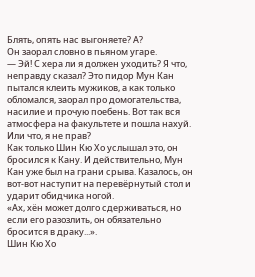Блять, опять нас выгоняете? А?
Он заорал словно в пьяном угаре.
— Эй! С хера ли я должен уходить? Я что, неправду сказал? Это пидор Мун Кан пытался клеить мужиков, а как только обломался, заорал про домогательства, насилие и прочую поебень. Вот так вся атмосфера на факультете и пошла нахуй. Или что, я не прав?
Как только Шин Кю Хо услышал это, он бросился к Кану. И действительно, Мун Кан уже был на грани срыва. Казалось, он вот-вот наступит на перевёрнутый стол и ударит обидчика ногой.
«Ах, хён может долго сдерживаться, но если его разозлить, он обязательно бросится в драку...».
Шин Кю Хо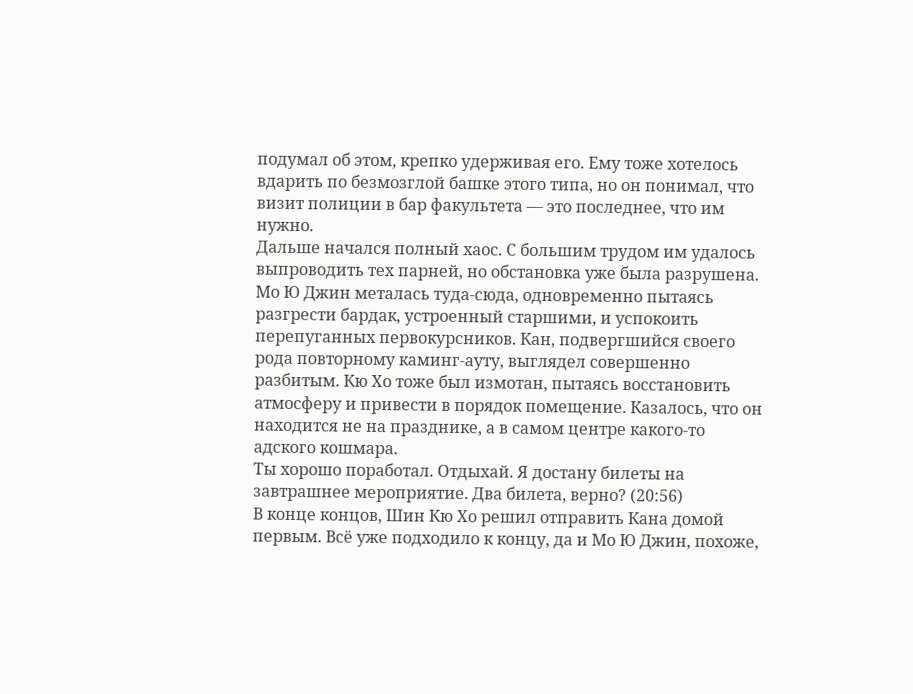подумал об этом, крепко удерживая его. Ему тоже хотелось вдарить по безмозглой башке этого типа, но он понимал, что визит полиции в бар факультета — это последнее, что им нужно.
Дальше начался полный хаос. С большим трудом им удалось выпроводить тех парней, но обстановка уже была разрушена. Мо Ю Джин металась туда-сюда, одновременно пытаясь разгрести бардак, устроенный старшими, и успокоить перепуганных первокурсников. Кан, подвергшийся своего рода повторному каминг-ауту, выглядел совершенно разбитым. Кю Хо тоже был измотан, пытаясь восстановить атмосферу и привести в порядок помещение. Казалось, что он находится не на празднике, а в самом центре какого-то адского кошмара.
Ты хорошо поработал. Отдыхай. Я достану билеты на завтрашнее мероприятие. Два билета, верно? (20:56)
В конце концов, Шин Кю Хо решил отправить Кана домой первым. Всё уже подходило к концу, да и Мо Ю Джин, похоже,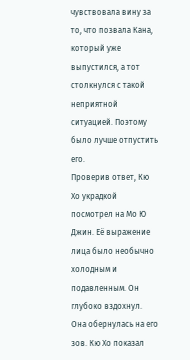чувствовала вину за то, что позвала Кана, который уже выпустился, а тот столкнулся с такой неприятной ситуацией. Поэтому было лучше отпустить его.
Проверив ответ, Кю Хо украдкой посмотрел на Мо Ю Джин. Её выражение лица было необычно холодным и подавленным. Он глубоко вздохнул.
Она обернулась на его зов. Кю Хо показал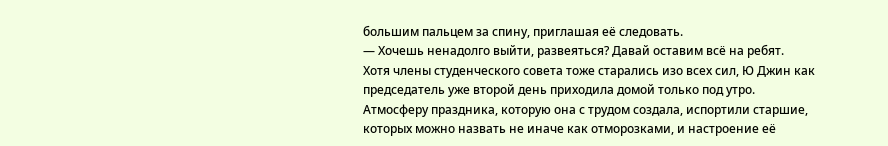большим пальцем за спину, приглашая её следовать.
— Хочешь ненадолго выйти, развеяться? Давай оставим всё на ребят.
Хотя члены студенческого совета тоже старались изо всех сил, Ю Джин как председатель уже второй день приходила домой только под утро. Атмосферу праздника, которую она с трудом создала, испортили старшие, которых можно назвать не иначе как отморозками, и настроение её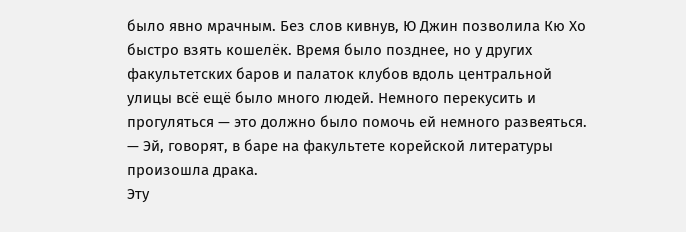было явно мрачным. Без слов кивнув, Ю Джин позволила Кю Хо быстро взять кошелёк. Время было позднее, но у других факультетских баров и палаток клубов вдоль центральной улицы всё ещё было много людей. Немного перекусить и прогуляться — это должно было помочь ей немного развеяться.
— Эй, говорят, в баре на факультете корейской литературы произошла драка.
Эту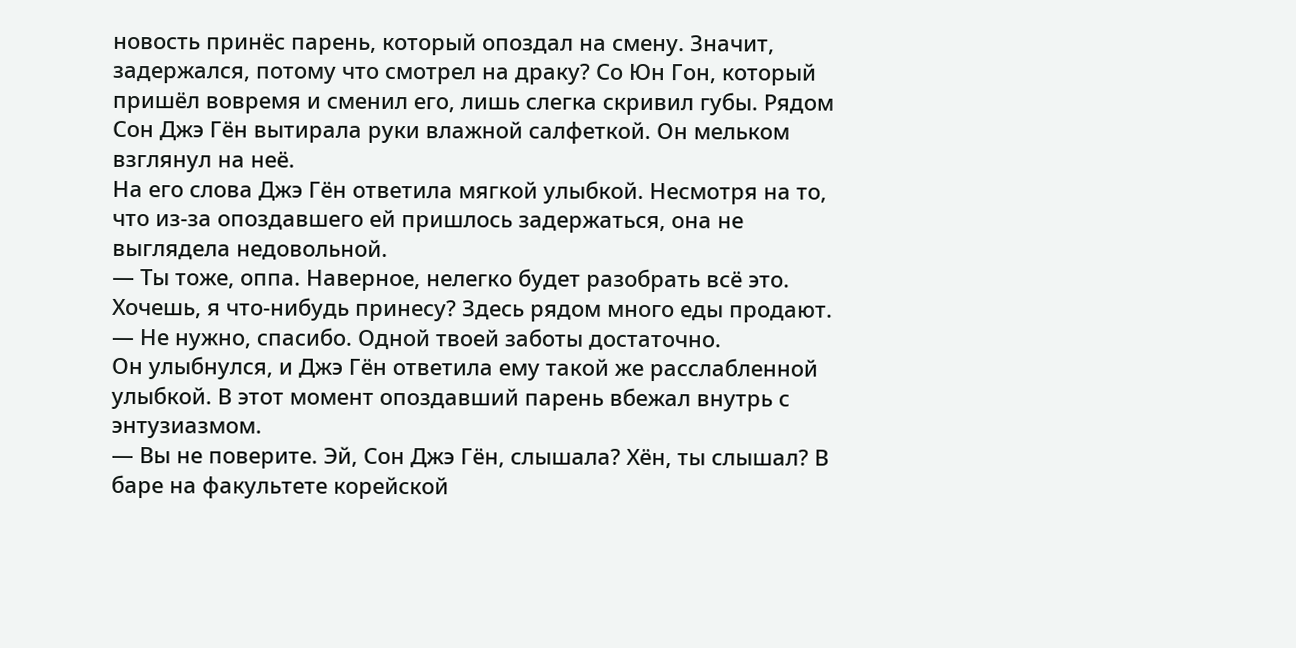новость принёс парень, который опоздал на смену. Значит, задержался, потому что смотрел на драку? Со Юн Гон, который пришёл вовремя и сменил его, лишь слегка скривил губы. Рядом Сон Джэ Гён вытирала руки влажной салфеткой. Он мельком взглянул на неё.
На его слова Джэ Гён ответила мягкой улыбкой. Несмотря на то, что из-за опоздавшего ей пришлось задержаться, она не выглядела недовольной.
— Ты тоже, оппа. Наверное, нелегко будет разобрать всё это. Хочешь, я что-нибудь принесу? Здесь рядом много еды продают.
— Не нужно, спасибо. Одной твоей заботы достаточно.
Он улыбнулся, и Джэ Гён ответила ему такой же расслабленной улыбкой. В этот момент опоздавший парень вбежал внутрь с энтузиазмом.
— Вы не поверите. Эй, Сон Джэ Гён, слышала? Хён, ты слышал? В баре на факультете корейской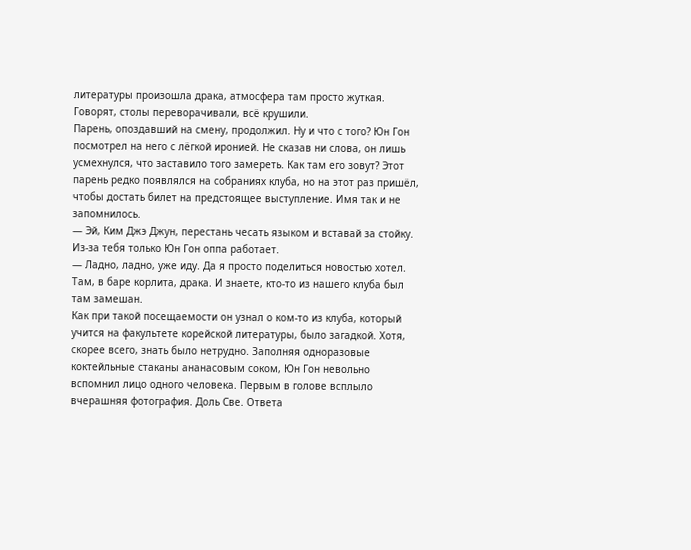литературы произошла драка, атмосфера там просто жуткая. Говорят, столы переворачивали, всё крушили.
Парень, опоздавший на смену, продолжил. Ну и что с того? Юн Гон посмотрел на него с лёгкой иронией. Не сказав ни слова, он лишь усмехнулся, что заставило того замереть. Как там его зовут? Этот парень редко появлялся на собраниях клуба, но на этот раз пришёл, чтобы достать билет на предстоящее выступление. Имя так и не запомнилось.
— Эй, Ким Джэ Джун, перестань чесать языком и вставай за стойку. Из-за тебя только Юн Гон оппа работает.
— Ладно, ладно, уже иду. Да я просто поделиться новостью хотел. Там, в баре корлита, драка. И знаете, кто-то из нашего клуба был там замешан.
Как при такой посещаемости он узнал о ком-то из клуба, который учится на факультете корейской литературы, было загадкой. Хотя, скорее всего, знать было нетрудно. Заполняя одноразовые коктейльные стаканы ананасовым соком, Юн Гон невольно вспомнил лицо одного человека. Первым в голове всплыло вчерашняя фотография. Доль Све. Ответа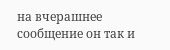на вчерашнее сообщение он так и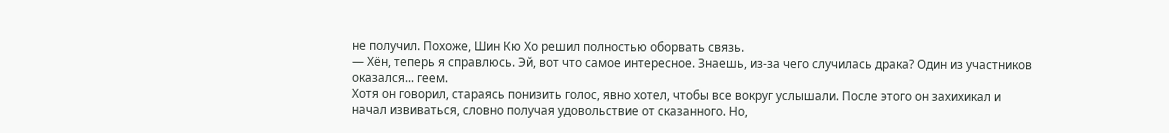не получил. Похоже, Шин Кю Хо решил полностью оборвать связь.
— Хён, теперь я справлюсь. Эй, вот что самое интересное. Знаешь, из-за чего случилась драка? Один из участников оказался... геем.
Хотя он говорил, стараясь понизить голос, явно хотел, чтобы все вокруг услышали. После этого он захихикал и начал извиваться, словно получая удовольствие от сказанного. Но,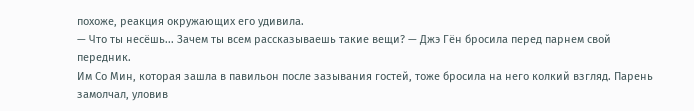похоже, реакция окружающих его удивила.
— Что ты несёшь... Зачем ты всем рассказываешь такие вещи? — Джэ Гён бросила перед парнем свой передник.
Им Со Мин, которая зашла в павильон после зазывания гостей, тоже бросила на него колкий взгляд. Парень замолчал, уловив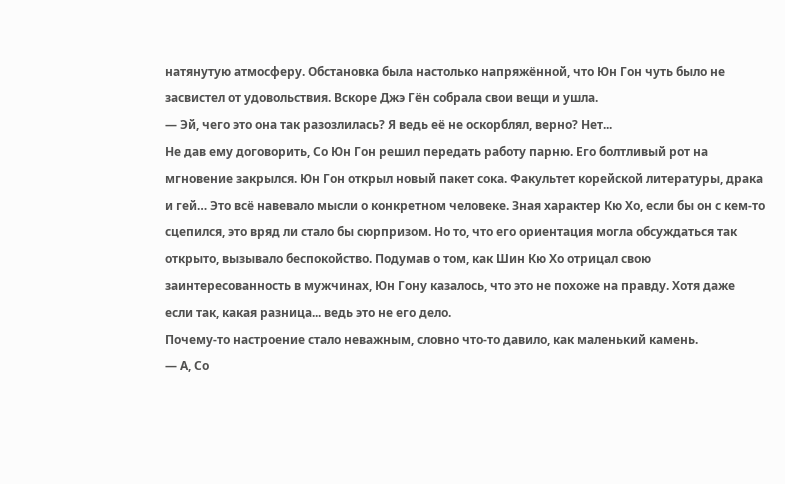натянутую атмосферу. Обстановка была настолько напряжённой, что Юн Гон чуть было не засвистел от удовольствия. Вскоре Джэ Гён собрала свои вещи и ушла.
— Эй, чего это она так разозлилась? Я ведь её не оскорблял, верно? Нет...
Не дав ему договорить, Со Юн Гон решил передать работу парню. Его болтливый рот на мгновение закрылся. Юн Гон открыл новый пакет сока. Факультет корейской литературы, драка и гей… Это всё навевало мысли о конкретном человеке. Зная характер Кю Хо, если бы он с кем-то сцепился, это вряд ли стало бы сюрпризом. Но то, что его ориентация могла обсуждаться так открыто, вызывало беспокойство. Подумав о том, как Шин Кю Хо отрицал свою заинтересованность в мужчинах, Юн Гону казалось, что это не похоже на правду. Хотя даже если так, какая разница... ведь это не его дело.
Почему-то настроение стало неважным, словно что-то давило, как маленький камень.
— А, Со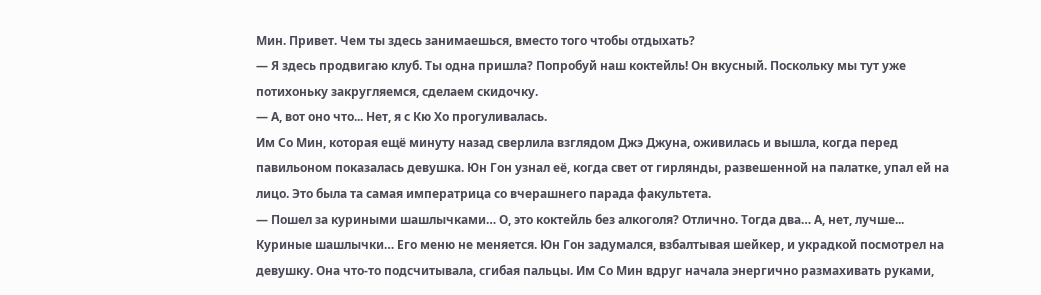Мин. Привет. Чем ты здесь занимаешься, вместо того чтобы отдыхать?
— Я здесь продвигаю клуб. Ты одна пришла? Попробуй наш коктейль! Он вкусный. Поскольку мы тут уже потихоньку закругляемся, сделаем скидочку.
— А, вот оно что... Нет, я с Кю Хо прогуливалась.
Им Со Мин, которая ещё минуту назад сверлила взглядом Джэ Джуна, оживилась и вышла, когда перед павильоном показалась девушка. Юн Гон узнал её, когда свет от гирлянды, развешенной на палатке, упал ей на лицо. Это была та самая императрица со вчерашнего парада факультета.
— Пошел за куриными шашлычками… О, это коктейль без алкоголя? Отлично. Тогда два… А, нет, лучше...
Куриные шашлычки… Его меню не меняется. Юн Гон задумался, взбалтывая шейкер, и украдкой посмотрел на девушку. Она что-то подсчитывала, сгибая пальцы. Им Со Мин вдруг начала энергично размахивать руками,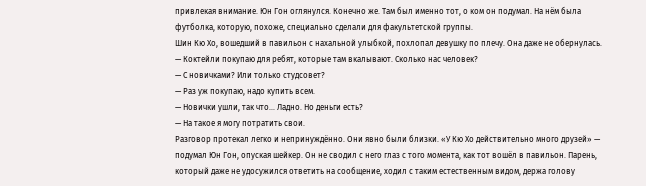привлекая внимание. Юн Гон оглянулся. Конечно же. Там был именно тот, о ком он подумал. На нём была футболка, которую, похоже, специально сделали для факультетской группы.
Шин Кю Хо, вошедший в павильон с нахальной улыбкой, похлопал девушку по плечу. Она даже не обернулась.
— Коктейли покупаю для ребят, которые там вкалывают. Сколько нас человек?
— С новичками? Или только студсовет?
— Раз уж покупаю, надо купить всем.
— Новички ушли, так что... Ладно. Но деньги есть?
— На такое я могу потратить свои.
Разговор протекал легко и непринуждённо. Они явно были близки. «У Кю Хо действительно много друзей» — подумал Юн Гон, опуская шейкер. Он не сводил с него глаз с того момента, как тот вошёл в павильон. Парень, который даже не удосужился ответить на сообщение, ходил с таким естественным видом, держа голову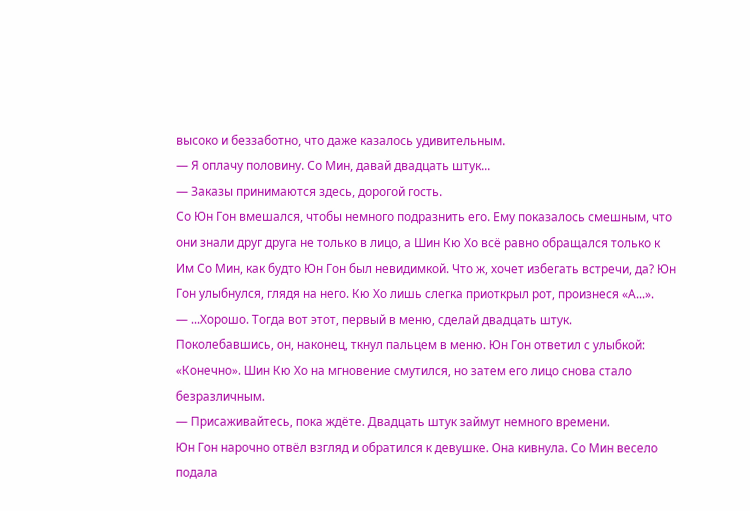высоко и беззаботно, что даже казалось удивительным.
— Я оплачу половину. Со Мин, давай двадцать штук...
— Заказы принимаются здесь, дорогой гость.
Со Юн Гон вмешался, чтобы немного подразнить его. Ему показалось смешным, что они знали друг друга не только в лицо, а Шин Кю Хо всё равно обращался только к Им Со Мин, как будто Юн Гон был невидимкой. Что ж, хочет избегать встречи, да? Юн Гон улыбнулся, глядя на него. Кю Хо лишь слегка приоткрыл рот, произнеся «А...».
— ...Хорошо. Тогда вот этот, первый в меню, сделай двадцать штук.
Поколебавшись, он, наконец, ткнул пальцем в меню. Юн Гон ответил с улыбкой: «Конечно». Шин Кю Хо на мгновение смутился, но затем его лицо снова стало безразличным.
— Присаживайтесь, пока ждёте. Двадцать штук займут немного времени.
Юн Гон нарочно отвёл взгляд и обратился к девушке. Она кивнула. Со Мин весело подала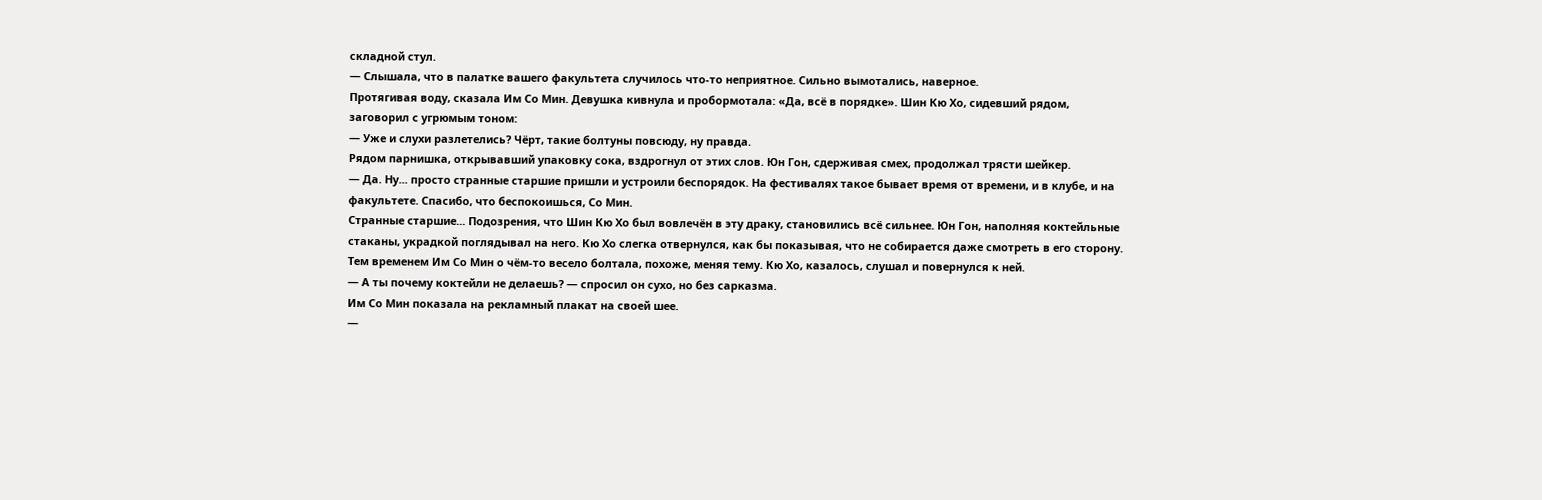складной стул.
— Слышала, что в палатке вашего факультета случилось что-то неприятное. Сильно вымотались, наверное.
Протягивая воду, сказала Им Со Мин. Девушка кивнула и пробормотала: «Да, всё в порядке». Шин Кю Хо, сидевший рядом, заговорил с угрюмым тоном:
— Уже и слухи разлетелись? Чёрт, такие болтуны повсюду, ну правда.
Рядом парнишка, открывавший упаковку сока, вздрогнул от этих слов. Юн Гон, сдерживая смех, продолжал трясти шейкер.
— Да. Ну... просто странные старшие пришли и устроили беспорядок. На фестивалях такое бывает время от времени, и в клубе, и на факультете. Спасибо, что беспокоишься, Со Мин.
Странные старшие... Подозрения, что Шин Кю Хо был вовлечён в эту драку, становились всё сильнее. Юн Гон, наполняя коктейльные стаканы, украдкой поглядывал на него. Кю Хо слегка отвернулся, как бы показывая, что не собирается даже смотреть в его сторону. Тем временем Им Со Мин о чём-то весело болтала, похоже, меняя тему. Кю Хо, казалось, слушал и повернулся к ней.
— А ты почему коктейли не делаешь? — спросил он сухо, но без сарказма.
Им Со Мин показала на рекламный плакат на своей шее.
—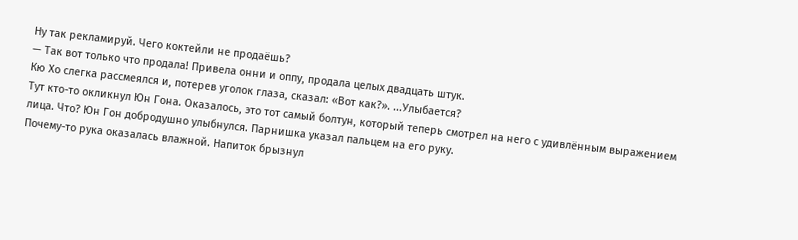Ну так рекламируй. Чего коктейли не продаёшь?
— Так вот только что продала! Привела онни и оппу, продала целых двадцать штук.
Кю Хо слегка рассмеялся и, потерев уголок глаза, сказал: «Вот как?». ...Улыбается?
Тут кто-то окликнул Юн Гона. Оказалось, это тот самый болтун, который теперь смотрел на него с удивлённым выражением лица. Что? Юн Гон добродушно улыбнулся. Парнишка указал пальцем на его руку.
Почему-то рука оказалась влажной. Напиток брызнул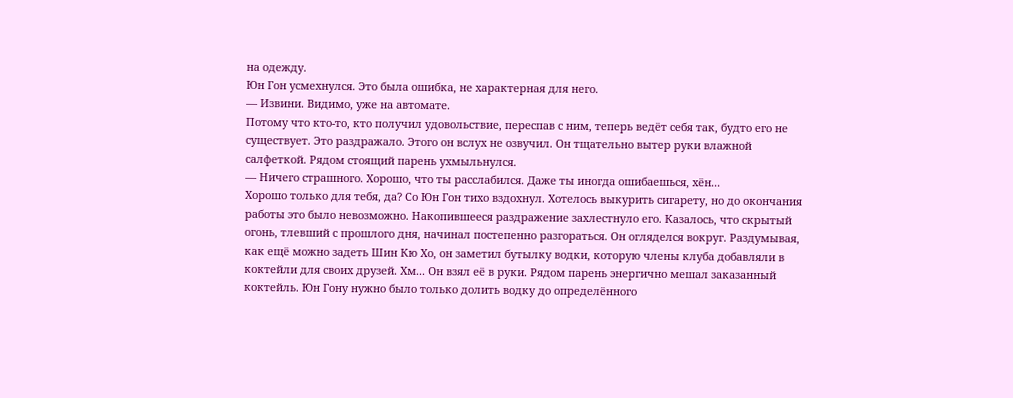на одежду.
Юн Гон усмехнулся. Это была ошибка, не характерная для него.
— Извини. Видимо, уже на автомате.
Потому что кто-то, кто получил удовольствие, переспав с ним, теперь ведёт себя так, будто его не существует. Это раздражало. Этого он вслух не озвучил. Он тщательно вытер руки влажной салфеткой. Рядом стоящий парень ухмыльнулся.
— Ничего страшного. Хорошо, что ты расслабился. Даже ты иногда ошибаешься, хён...
Хорошо только для тебя, да? Со Юн Гон тихо вздохнул. Хотелось выкурить сигарету, но до окончания работы это было невозможно. Накопившееся раздражение захлестнуло его. Казалось, что скрытый огонь, тлевший с прошлого дня, начинал постепенно разгораться. Он огляделся вокруг. Раздумывая, как ещё можно задеть Шин Кю Хо, он заметил бутылку водки, которую члены клуба добавляли в коктейли для своих друзей. Хм... Он взял её в руки. Рядом парень энергично мешал заказанный коктейль. Юн Гону нужно было только долить водку до определённого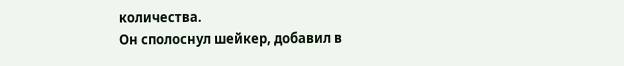количества.
Он сполоснул шейкер, добавил в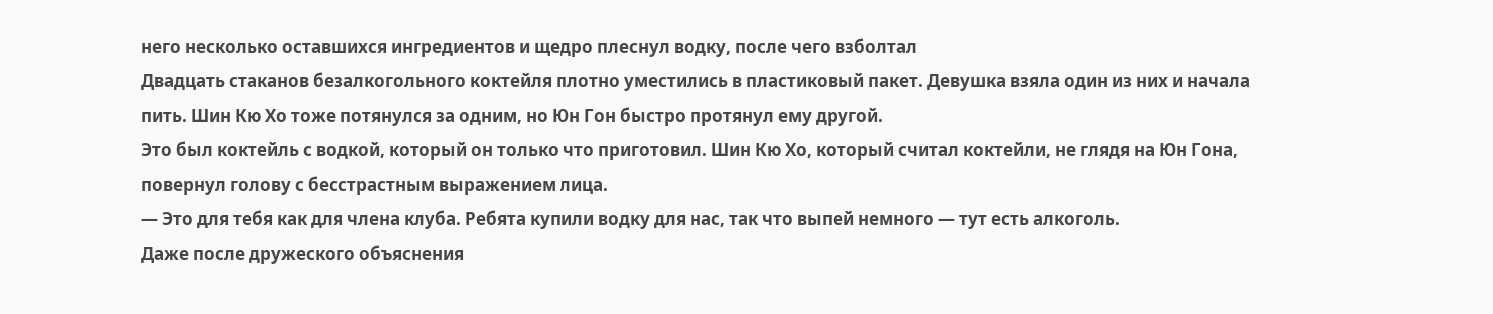него несколько оставшихся ингредиентов и щедро плеснул водку, после чего взболтал
Двадцать стаканов безалкогольного коктейля плотно уместились в пластиковый пакет. Девушка взяла один из них и начала пить. Шин Кю Хо тоже потянулся за одним, но Юн Гон быстро протянул ему другой.
Это был коктейль с водкой, который он только что приготовил. Шин Кю Хо, который считал коктейли, не глядя на Юн Гона, повернул голову с бесстрастным выражением лица.
— Это для тебя как для члена клуба. Ребята купили водку для нас, так что выпей немного — тут есть алкоголь.
Даже после дружеского объяснения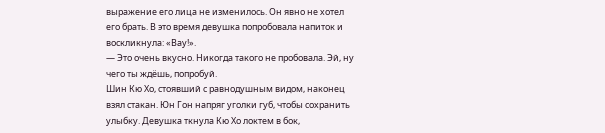выражение его лица не изменилось. Он явно не хотел его брать. В это время девушка попробовала напиток и воскликнула: «Вау!».
— Это очень вкусно. Никогда такого не пробовала. Эй, ну чего ты ждёшь, попробуй.
Шин Кю Хо, стоявший с равнодушным видом, наконец взял стакан. Юн Гон напряг уголки губ, чтобы сохранить улыбку. Девушка ткнула Кю Хо локтем в бок,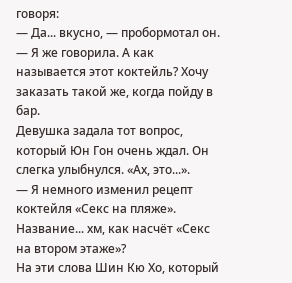говоря:
— Да... вкусно, — пробормотал он.
— Я же говорила. А как называется этот коктейль? Хочу заказать такой же, когда пойду в бар.
Девушка задала тот вопрос, который Юн Гон очень ждал. Он слегка улыбнулся. «Ах, это...».
— Я немного изменил рецепт коктейля «Секс на пляже». Название... хм, как насчёт «Секс на втором этаже»?
На эти слова Шин Кю Хо, который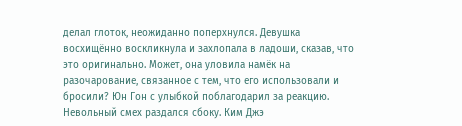делал глоток, неожиданно поперхнулся. Девушка восхищённо воскликнула и захлопала в ладоши, сказав, что это оригинально. Может, она уловила намёк на разочарование, связанное с тем, что его использовали и бросили? Юн Гон с улыбкой поблагодарил за реакцию.
Невольный смех раздался сбоку. Ким Джэ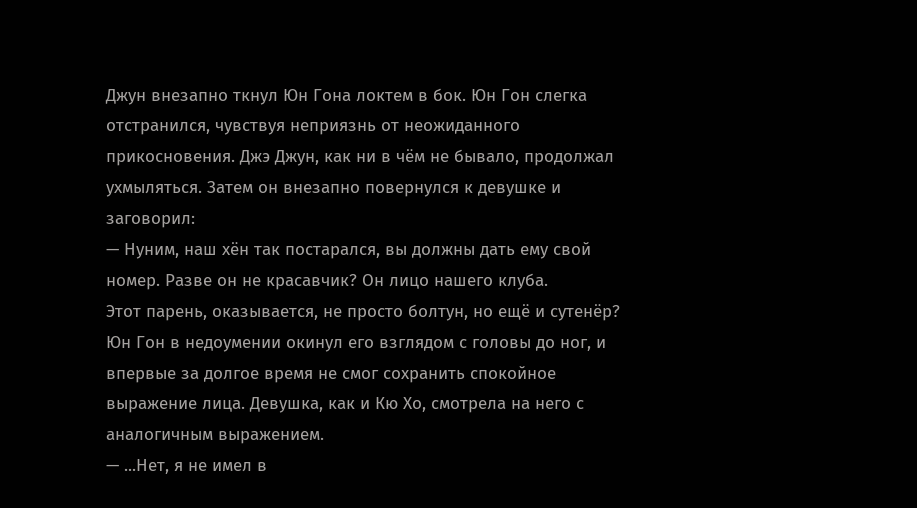Джун внезапно ткнул Юн Гона локтем в бок. Юн Гон слегка отстранился, чувствуя неприязнь от неожиданного прикосновения. Джэ Джун, как ни в чём не бывало, продолжал ухмыляться. Затем он внезапно повернулся к девушке и заговорил:
— Нуним, наш хён так постарался, вы должны дать ему свой номер. Разве он не красавчик? Он лицо нашего клуба.
Этот парень, оказывается, не просто болтун, но ещё и сутенёр? Юн Гон в недоумении окинул его взглядом с головы до ног, и впервые за долгое время не смог сохранить спокойное выражение лица. Девушка, как и Кю Хо, смотрела на него с аналогичным выражением.
— ...Нет, я не имел в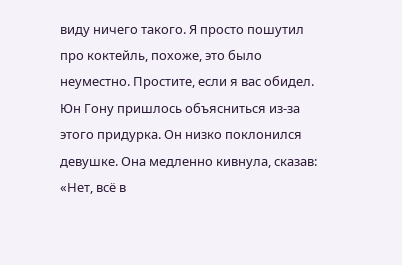виду ничего такого. Я просто пошутил про коктейль, похоже, это было неуместно. Простите, если я вас обидел.
Юн Гону пришлось объясниться из-за этого придурка. Он низко поклонился девушке. Она медленно кивнула, сказав: «Нет, всё в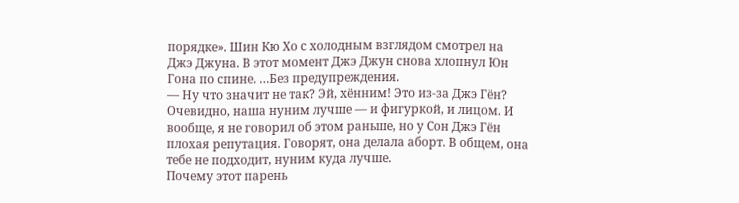порядке». Шин Кю Хо с холодным взглядом смотрел на Джэ Джуна. В этот момент Джэ Джун снова хлопнул Юн Гона по спине. …Без предупреждения.
— Ну что значит не так? Эй, хённим! Это из-за Джэ Гён? Очевидно, наша нуним лучше — и фигуркой, и лицом. И вообще, я не говорил об этом раньше, но у Сон Джэ Гён плохая репутация. Говорят, она делала аборт. В общем, она тебе не подходит, нуним куда лучше.
Почему этот парень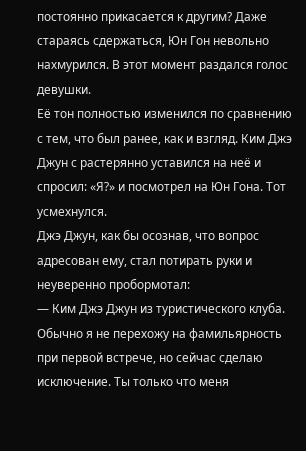постоянно прикасается к другим? Даже стараясь сдержаться, Юн Гон невольно нахмурился. В этот момент раздался голос девушки.
Её тон полностью изменился по сравнению с тем, что был ранее, как и взгляд. Ким Джэ Джун с растерянно уставился на неё и спросил: «Я?» и посмотрел на Юн Гона. Тот усмехнулся.
Джэ Джун, как бы осознав, что вопрос адресован ему, стал потирать руки и неуверенно пробормотал:
— Ким Джэ Джун из туристического клуба. Обычно я не перехожу на фамильярность при первой встрече, но сейчас сделаю исключение. Ты только что меня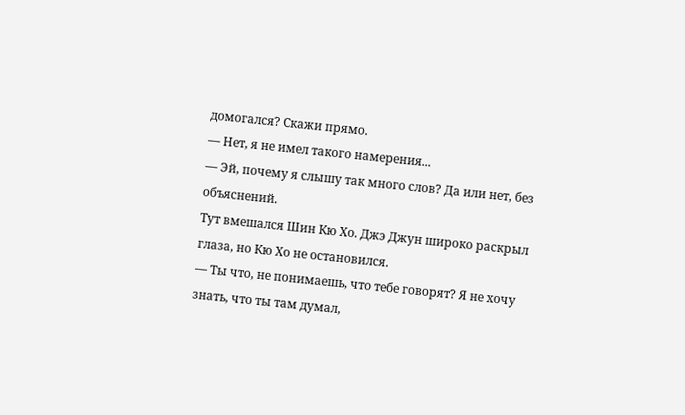домогался? Скажи прямо.
— Нет, я не имел такого намерения...
— Эй, почему я слышу так много слов? Да или нет, без объяснений.
Тут вмешался Шин Кю Хо. Джэ Джун широко раскрыл глаза, но Кю Хо не остановился.
— Ты что, не понимаешь, что тебе говорят? Я не хочу знать, что ты там думал,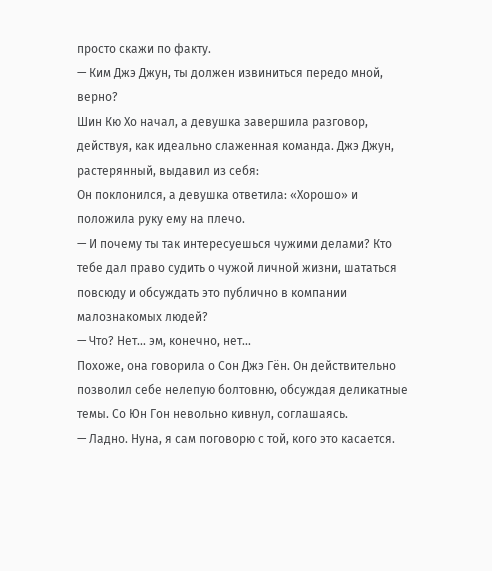просто скажи по факту.
— Ким Джэ Джун, ты должен извиниться передо мной, верно?
Шин Кю Хо начал, а девушка завершила разговор, действуя, как идеально слаженная команда. Джэ Джун, растерянный, выдавил из себя:
Он поклонился, а девушка ответила: «Хорошо» и положила руку ему на плечо.
— И почему ты так интересуешься чужими делами? Кто тебе дал право судить о чужой личной жизни, шататься повсюду и обсуждать это публично в компании малознакомых людей?
— Что? Нет... эм, конечно, нет...
Похоже, она говорила о Сон Джэ Гён. Он действительно позволил себе нелепую болтовню, обсуждая деликатные темы. Со Юн Гон невольно кивнул, соглашаясь.
— Ладно. Нуна, я сам поговорю с той, кого это касается.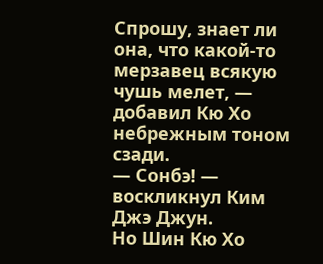Спрошу, знает ли она, что какой-то мерзавец всякую чушь мелет, — добавил Кю Хо небрежным тоном сзади.
— Сонбэ! — воскликнул Ким Джэ Джун.
Но Шин Кю Хо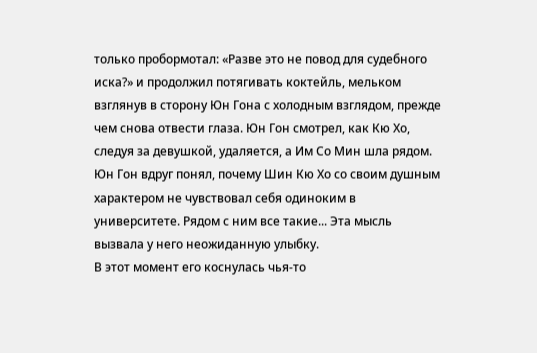только пробормотал: «Разве это не повод для судебного иска?» и продолжил потягивать коктейль, мельком взглянув в сторону Юн Гона с холодным взглядом, прежде чем снова отвести глаза. Юн Гон смотрел, как Кю Хо, следуя за девушкой, удаляется, а Им Со Мин шла рядом. Юн Гон вдруг понял, почему Шин Кю Хо со своим душным характером не чувствовал себя одиноким в университете. Рядом с ним все такие... Эта мысль вызвала у него неожиданную улыбку.
В этот момент его коснулась чья-то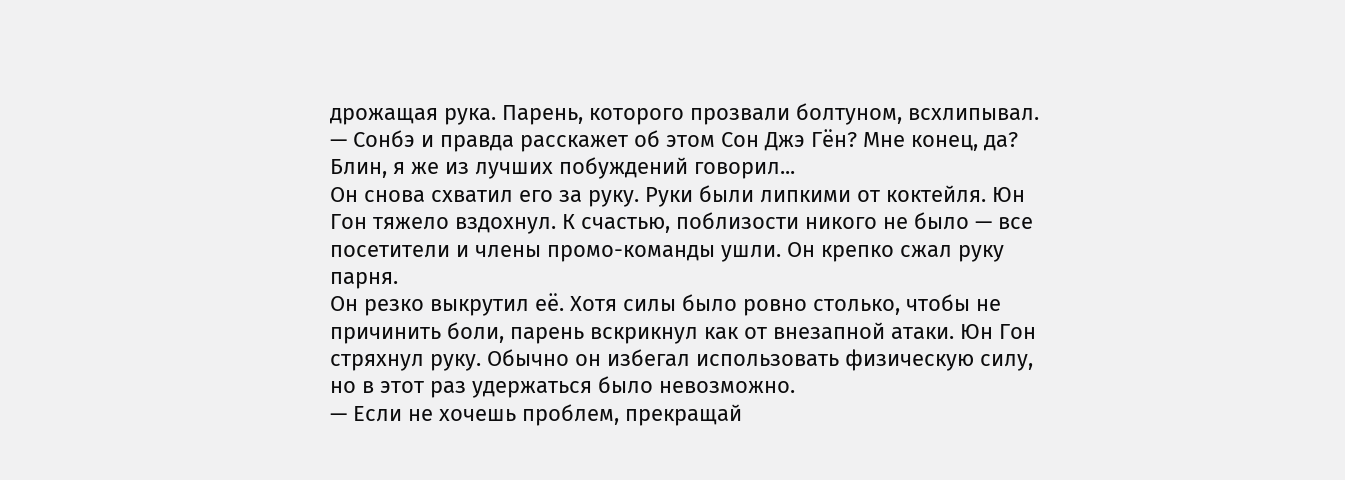дрожащая рука. Парень, которого прозвали болтуном, всхлипывал.
— Сонбэ и правда расскажет об этом Сон Джэ Гён? Мне конец, да? Блин, я же из лучших побуждений говорил...
Он снова схватил его за руку. Руки были липкими от коктейля. Юн Гон тяжело вздохнул. К счастью, поблизости никого не было — все посетители и члены промо-команды ушли. Он крепко сжал руку парня.
Он резко выкрутил её. Хотя силы было ровно столько, чтобы не причинить боли, парень вскрикнул как от внезапной атаки. Юн Гон стряхнул руку. Обычно он избегал использовать физическую силу, но в этот раз удержаться было невозможно.
— Если не хочешь проблем, прекращай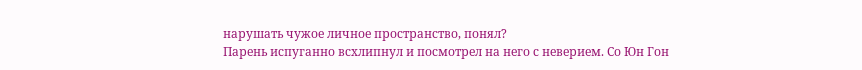нарушать чужое личное пространство, понял?
Парень испуганно всхлипнул и посмотрел на него с неверием. Со Юн Гон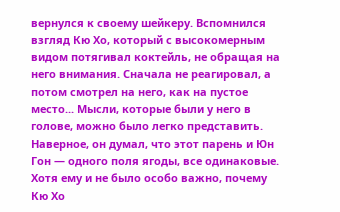вернулся к своему шейкеру. Вспомнился взгляд Кю Хо, который с высокомерным видом потягивал коктейль, не обращая на него внимания. Сначала не реагировал, а потом смотрел на него, как на пустое место... Мысли, которые были у него в голове, можно было легко представить. Наверное, он думал, что этот парень и Юн Гон — одного поля ягоды, все одинаковые.
Хотя ему и не было особо важно, почему Кю Хо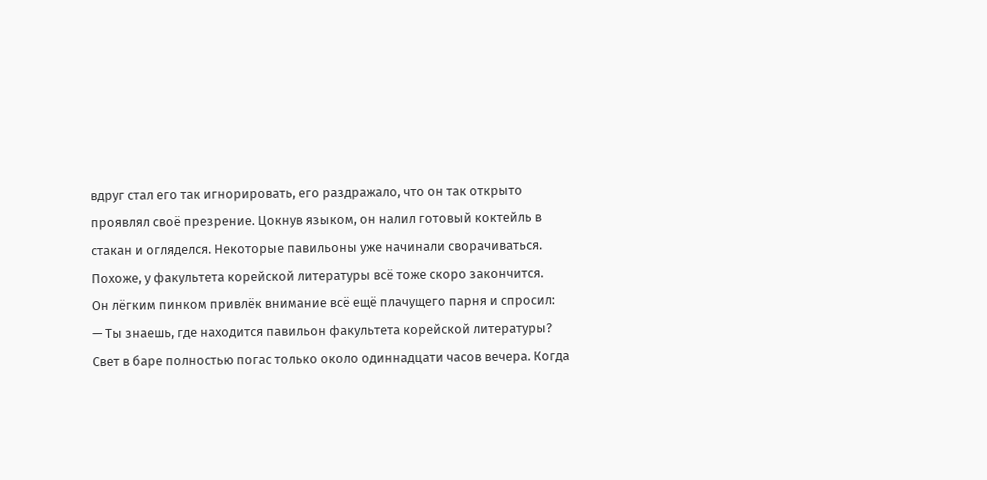вдруг стал его так игнорировать, его раздражало, что он так открыто проявлял своё презрение. Цокнув языком, он налил готовый коктейль в стакан и огляделся. Некоторые павильоны уже начинали сворачиваться. Похоже, у факультета корейской литературы всё тоже скоро закончится.
Он лёгким пинком привлёк внимание всё ещё плачущего парня и спросил:
— Ты знаешь, где находится павильон факультета корейской литературы?
Свет в баре полностью погас только около одиннадцати часов вечера. Когда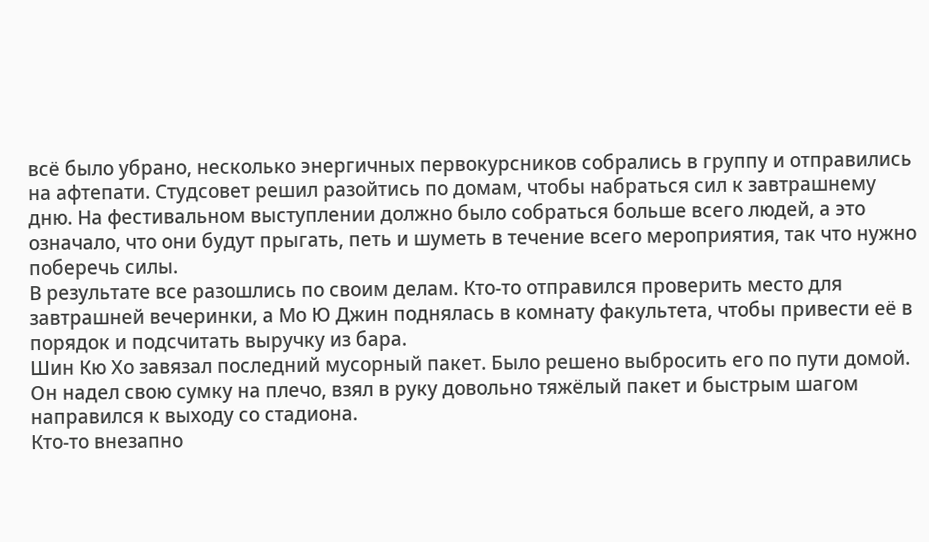всё было убрано, несколько энергичных первокурсников собрались в группу и отправились на афтепати. Студсовет решил разойтись по домам, чтобы набраться сил к завтрашнему дню. На фестивальном выступлении должно было собраться больше всего людей, а это означало, что они будут прыгать, петь и шуметь в течение всего мероприятия, так что нужно поберечь силы.
В результате все разошлись по своим делам. Кто-то отправился проверить место для завтрашней вечеринки, а Мо Ю Джин поднялась в комнату факультета, чтобы привести её в порядок и подсчитать выручку из бара.
Шин Кю Хо завязал последний мусорный пакет. Было решено выбросить его по пути домой. Он надел свою сумку на плечо, взял в руку довольно тяжёлый пакет и быстрым шагом направился к выходу со стадиона.
Кто-то внезапно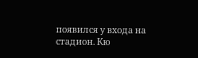появился у входа на стадион. Кю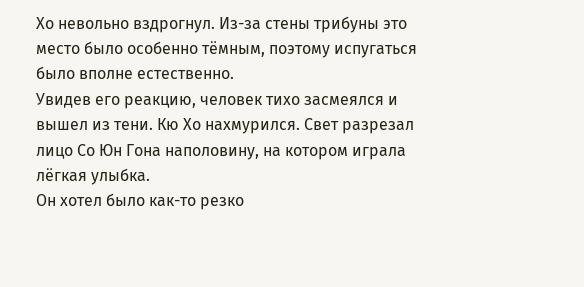Хо невольно вздрогнул. Из-за стены трибуны это место было особенно тёмным, поэтому испугаться было вполне естественно.
Увидев его реакцию, человек тихо засмеялся и вышел из тени. Кю Хо нахмурился. Свет разрезал лицо Со Юн Гона наполовину, на котором играла лёгкая улыбка.
Он хотел было как-то резко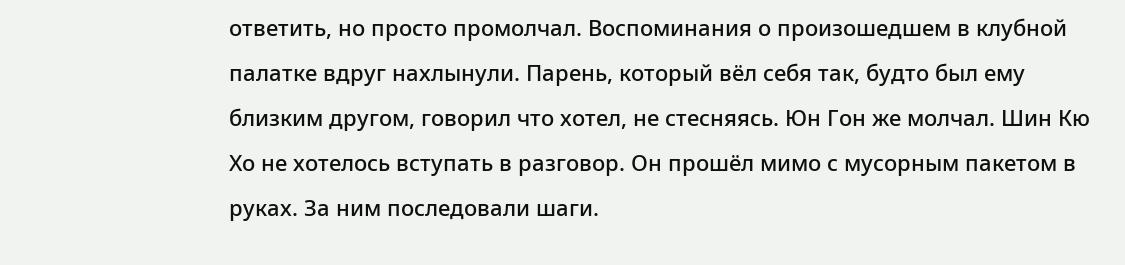ответить, но просто промолчал. Воспоминания о произошедшем в клубной палатке вдруг нахлынули. Парень, который вёл себя так, будто был ему близким другом, говорил что хотел, не стесняясь. Юн Гон же молчал. Шин Кю Хо не хотелось вступать в разговор. Он прошёл мимо с мусорным пакетом в руках. За ним последовали шаги.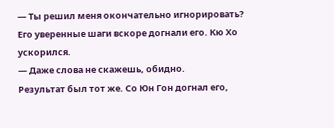— Ты решил меня окончательно игнорировать?
Его уверенные шаги вскоре догнали его. Кю Хо ускорился.
— Даже слова не скажешь, обидно.
Результат был тот же. Со Юн Гон догнал его,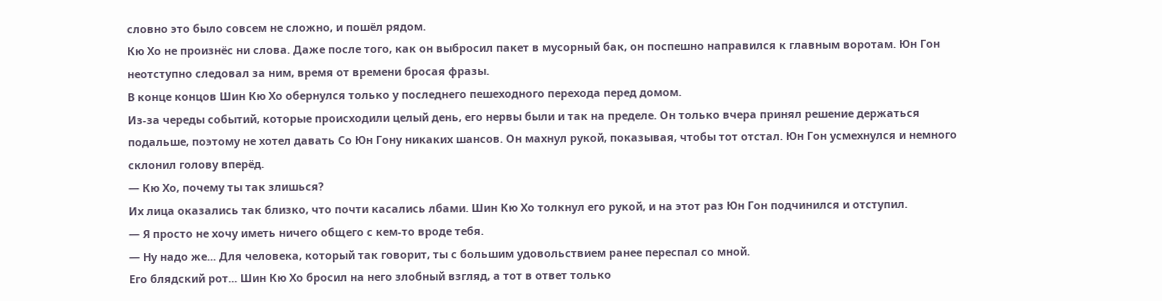словно это было совсем не сложно, и пошёл рядом.
Кю Хо не произнёс ни слова. Даже после того, как он выбросил пакет в мусорный бак, он поспешно направился к главным воротам. Юн Гон неотступно следовал за ним, время от времени бросая фразы.
В конце концов Шин Кю Хо обернулся только у последнего пешеходного перехода перед домом.
Из-за череды событий, которые происходили целый день, его нервы были и так на пределе. Он только вчера принял решение держаться подальше, поэтому не хотел давать Со Юн Гону никаких шансов. Он махнул рукой, показывая, чтобы тот отстал. Юн Гон усмехнулся и немного склонил голову вперёд.
— Кю Хо, почему ты так злишься?
Их лица оказались так близко, что почти касались лбами. Шин Кю Хо толкнул его рукой, и на этот раз Юн Гон подчинился и отступил.
— Я просто не хочу иметь ничего общего с кем-то вроде тебя.
— Ну надо же... Для человека, который так говорит, ты с большим удовольствием ранее переспал со мной.
Его блядский рот... Шин Кю Хо бросил на него злобный взгляд, а тот в ответ только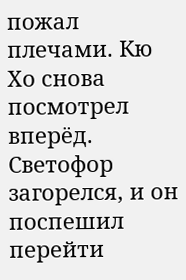пожал плечами. Кю Хо снова посмотрел вперёд. Светофор загорелся, и он поспешил перейти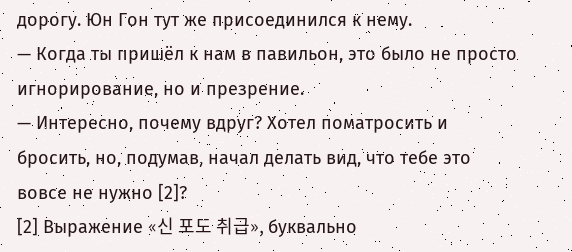дорогу. Юн Гон тут же присоединился к нему.
— Когда ты пришёл к нам в павильон, это было не просто игнорирование, но и презрение.
— Интересно, почему вдруг? Хотел поматросить и бросить, но, подумав, начал делать вид, что тебе это вовсе не нужно [2]?
[2] Выражение «신 포도 취급», буквально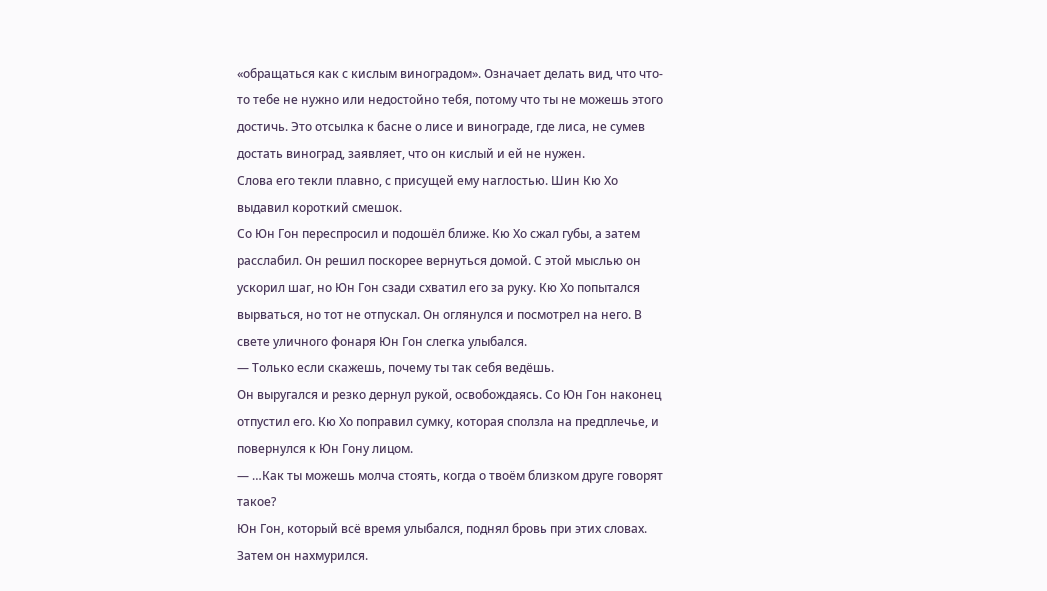«обращаться как с кислым виноградом». Означает делать вид, что что-то тебе не нужно или недостойно тебя, потому что ты не можешь этого достичь. Это отсылка к басне о лисе и винограде, где лиса, не сумев достать виноград, заявляет, что он кислый и ей не нужен.
Слова его текли плавно, с присущей ему наглостью. Шин Кю Хо выдавил короткий смешок.
Со Юн Гон переспросил и подошёл ближе. Кю Хо сжал губы, а затем расслабил. Он решил поскорее вернуться домой. С этой мыслью он ускорил шаг, но Юн Гон сзади схватил его за руку. Кю Хо попытался вырваться, но тот не отпускал. Он оглянулся и посмотрел на него. В свете уличного фонаря Юн Гон слегка улыбался.
— Только если скажешь, почему ты так себя ведёшь.
Он выругался и резко дернул рукой, освобождаясь. Со Юн Гон наконец отпустил его. Кю Хо поправил сумку, которая сползла на предплечье, и повернулся к Юн Гону лицом.
— …Как ты можешь молча стоять, когда о твоём близком друге говорят такое?
Юн Гон, который всё время улыбался, поднял бровь при этих словах. Затем он нахмурился.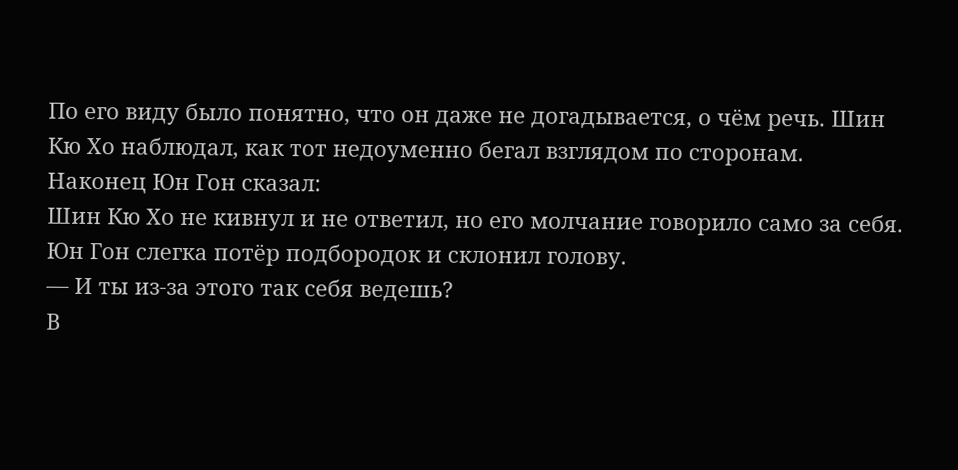По его виду было понятно, что он даже не догадывается, о чём речь. Шин Кю Хо наблюдал, как тот недоуменно бегал взглядом по сторонам. Наконец Юн Гон сказал:
Шин Кю Хо не кивнул и не ответил, но его молчание говорило само за себя. Юн Гон слегка потёр подбородок и склонил голову.
— И ты из-за этого так себя ведешь?
В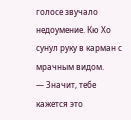голосе звучало недоумение. Кю Хо сунул руку в карман с мрачным видом.
— Значит, тебе кажется это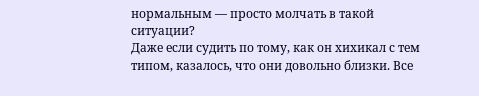нормальным — просто молчать в такой ситуации?
Даже если судить по тому, как он хихикал с тем типом, казалось, что они довольно близки. Все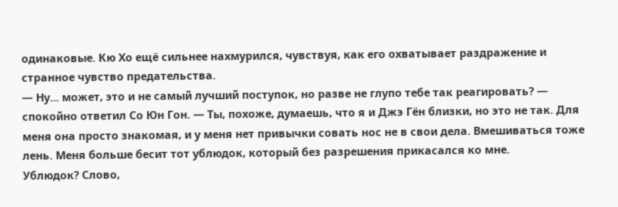одинаковые. Кю Хо ещё сильнее нахмурился, чувствуя, как его охватывает раздражение и странное чувство предательства.
— Ну... может, это и не самый лучший поступок, но разве не глупо тебе так реагировать? — спокойно ответил Со Юн Гон. — Ты, похоже, думаешь, что я и Джэ Гён близки, но это не так. Для меня она просто знакомая, и у меня нет привычки совать нос не в свои дела. Вмешиваться тоже лень. Меня больше бесит тот ублюдок, который без разрешения прикасался ко мне.
Ублюдок? Слово,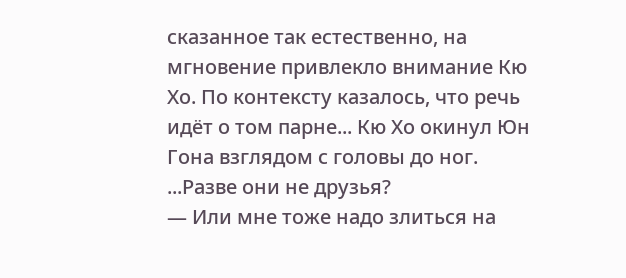сказанное так естественно, на мгновение привлекло внимание Кю Хо. По контексту казалось, что речь идёт о том парне... Кю Хо окинул Юн Гона взглядом с головы до ног. ...Разве они не друзья?
— Или мне тоже надо злиться на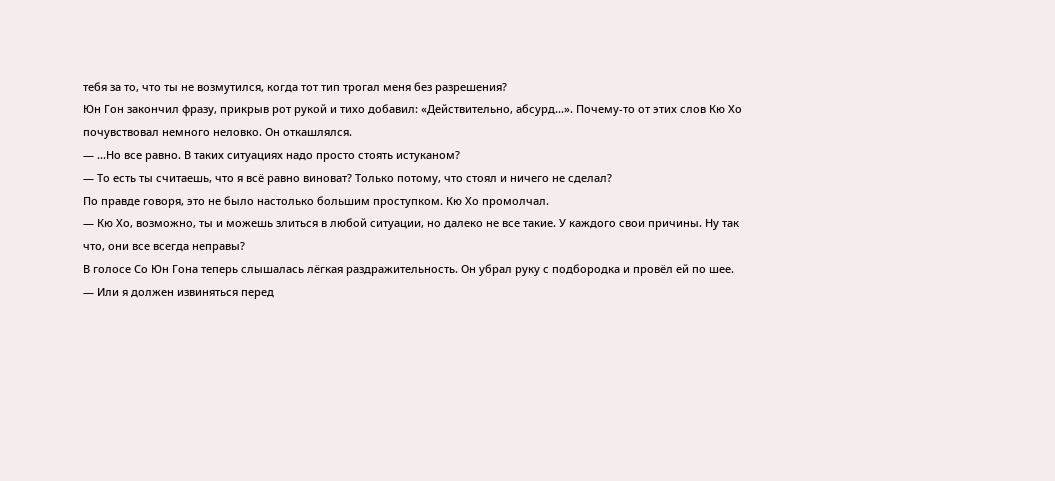тебя за то, что ты не возмутился, когда тот тип трогал меня без разрешения?
Юн Гон закончил фразу, прикрыв рот рукой и тихо добавил: «Действительно, абсурд...». Почему-то от этих слов Кю Хо почувствовал немного неловко. Он откашлялся.
— ...Но все равно. В таких ситуациях надо просто стоять истуканом?
— То есть ты считаешь, что я всё равно виноват? Только потому, что стоял и ничего не сделал?
По правде говоря, это не было настолько большим проступком. Кю Хо промолчал.
— Кю Хо, возможно, ты и можешь злиться в любой ситуации, но далеко не все такие. У каждого свои причины. Ну так что, они все всегда неправы?
В голосе Со Юн Гона теперь слышалась лёгкая раздражительность. Он убрал руку с подбородка и провёл ей по шее.
— Или я должен извиняться перед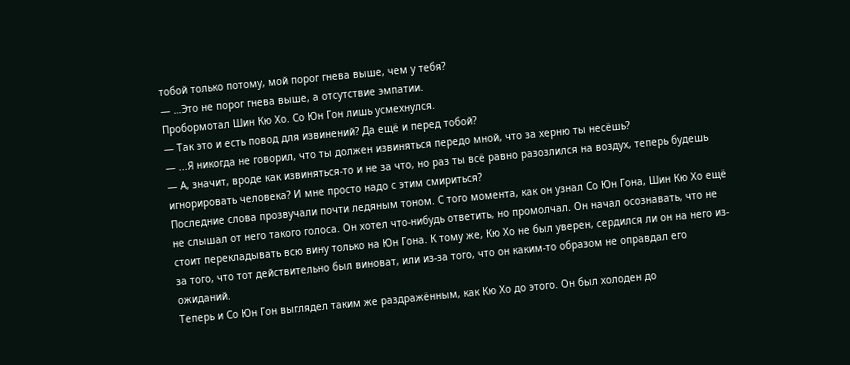тобой только потому, мой порог гнева выше, чем у тебя?
— …Это не порог гнева выше, а отсутствие эмпатии.
Пробормотал Шин Кю Хо. Со Юн Гон лишь усмехнулся.
— Так это и есть повод для извинений? Да ещё и перед тобой?
— ...Я никогда не говорил, что ты должен извиняться передо мной, что за херню ты несёшь?
— А, значит, вроде как извиняться-то и не за что, но раз ты всё равно разозлился на воздух, теперь будешь игнорировать человека? И мне просто надо с этим смириться?
Последние слова прозвучали почти ледяным тоном. С того момента, как он узнал Со Юн Гона, Шин Кю Хо ещё не слышал от него такого голоса. Он хотел что-нибудь ответить, но промолчал. Он начал осознавать, что не стоит перекладывать всю вину только на Юн Гона. К тому же, Кю Хо не был уверен, сердился ли он на него из-за того, что тот действительно был виноват, или из-за того, что он каким-то образом не оправдал его ожиданий.
Теперь и Со Юн Гон выглядел таким же раздражённым, как Кю Хо до этого. Он был холоден до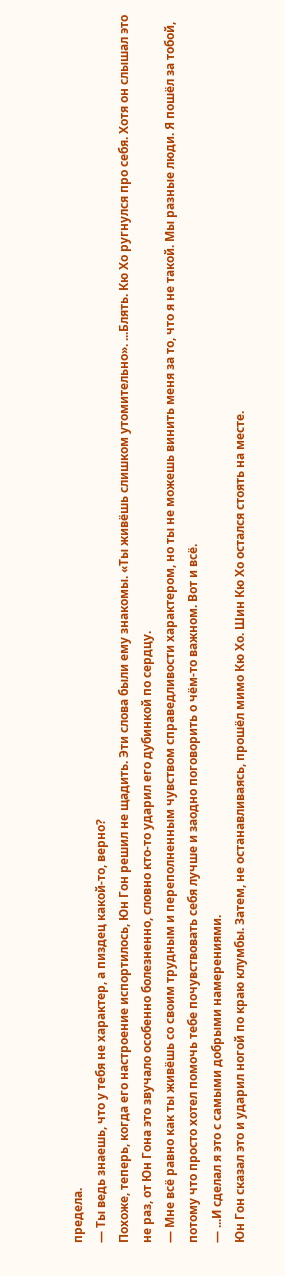предела.
— Ты ведь знаешь, что у тебя не характер, а пиздец какой-то, верно?
Похоже, теперь, когда его настроение испортилось, Юн Гон решил не щадить. Эти слова были ему знакомы. «Ты живёшь слишком утомительно». ...Блять. Кю Хо ругнулся про себя. Хотя он слышал это не раз, от Юн Гона это звучало особенно болезненно, словно кто-то ударил его дубинкой по сердцу.
— Мне всё равно как ты живёшь со своим трудным и переполненным чувством справедливости характером, но ты не можешь винить меня за то, что я не такой. Мы разные люди. Я пошёл за тобой, потому что просто хотел помочь тебе почувствовать себя лучше и заодно поговорить о чём-то важном. Вот и всё.
— ...И сделал я это с самыми добрыми намерениями.
Юн Гон сказал это и ударил ногой по краю клумбы. Затем, не останавливаясь, прошёл мимо Кю Хо. Шин Кю Хо остался стоять на месте.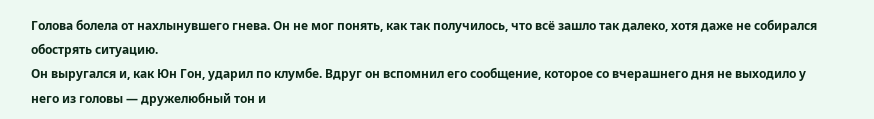Голова болела от нахлынувшего гнева. Он не мог понять, как так получилось, что всё зашло так далеко, хотя даже не собирался обострять ситуацию.
Он выругался и, как Юн Гон, ударил по клумбе. Вдруг он вспомнил его сообщение, которое со вчерашнего дня не выходило у него из головы — дружелюбный тон и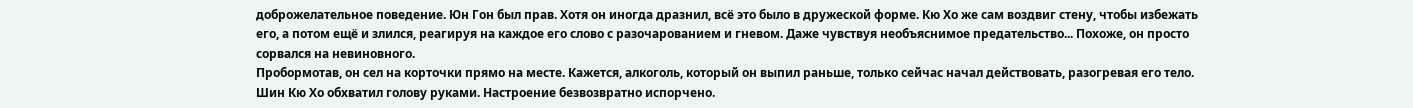доброжелательное поведение. Юн Гон был прав. Хотя он иногда дразнил, всё это было в дружеской форме. Кю Хо же сам воздвиг стену, чтобы избежать его, а потом ещё и злился, реагируя на каждое его слово с разочарованием и гневом. Даже чувствуя необъяснимое предательство... Похоже, он просто сорвался на невиновного.
Пробормотав, он сел на корточки прямо на месте. Кажется, алкоголь, который он выпил раньше, только сейчас начал действовать, разогревая его тело. Шин Кю Хо обхватил голову руками. Настроение безвозвратно испорчено.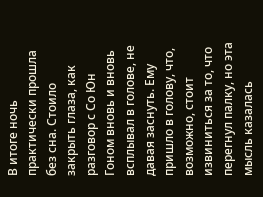В итоге ночь практически прошла без сна. Стоило закрыть глаза, как разговор с Со Юн Гоном вновь и вновь всплывал в голове, не давая заснуть. Ему пришло в голову, что, возможно, стоит извиниться за то, что перегнул палку, но эта мысль казалась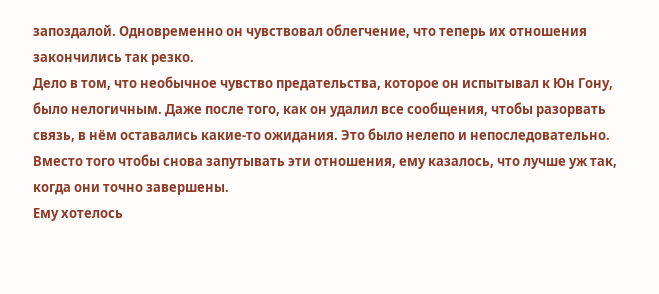запоздалой. Одновременно он чувствовал облегчение, что теперь их отношения закончились так резко.
Дело в том, что необычное чувство предательства, которое он испытывал к Юн Гону, было нелогичным. Даже после того, как он удалил все сообщения, чтобы разорвать связь, в нём оставались какие-то ожидания. Это было нелепо и непоследовательно. Вместо того чтобы снова запутывать эти отношения, ему казалось, что лучше уж так, когда они точно завершены.
Ему хотелось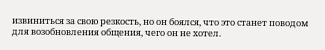извиниться за свою резкость, но он боялся, что это станет поводом для возобновления общения, чего он не хотел.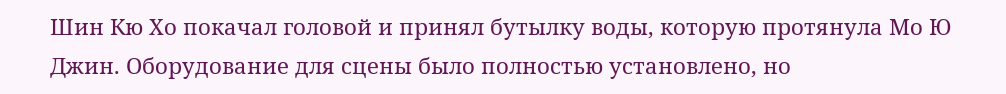Шин Кю Хо покачал головой и принял бутылку воды, которую протянула Мо Ю Джин. Оборудование для сцены было полностью установлено, но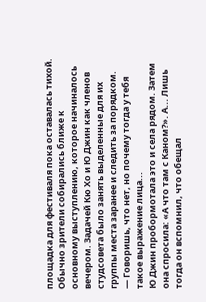площадка для фестиваля пока оставалась тихой. Обычно зрители собирались ближе к основному выступлению, которое начиналось вечером. Задачей Кю Хо и Ю Джин как членов студсовета было занять выделенные для их группы места заранее и следить за порядком.
— Говоришь, что нет, но почему тогда у тебя такое выражение лица...
Ю Джин пробормотала это и села рядом. Затем она спросила: «А что там с Каном?». А... Лишь тогда он вспомнил, что обещал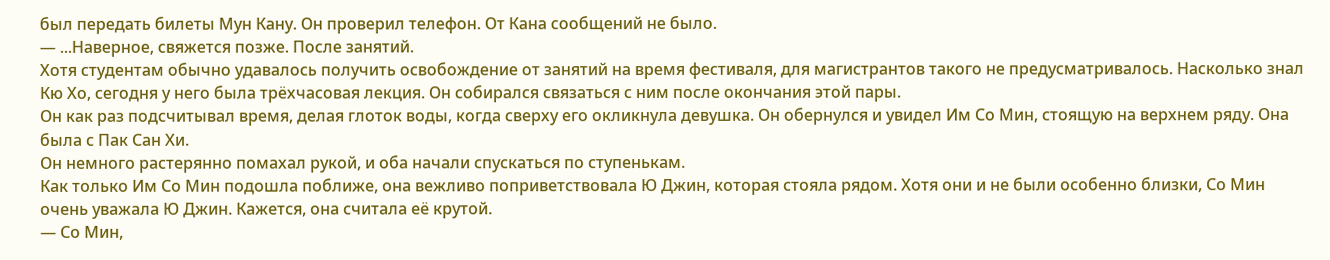был передать билеты Мун Кану. Он проверил телефон. От Кана сообщений не было.
— ...Наверное, свяжется позже. После занятий.
Хотя студентам обычно удавалось получить освобождение от занятий на время фестиваля, для магистрантов такого не предусматривалось. Насколько знал Кю Хо, сегодня у него была трёхчасовая лекция. Он собирался связаться с ним после окончания этой пары.
Он как раз подсчитывал время, делая глоток воды, когда сверху его окликнула девушка. Он обернулся и увидел Им Со Мин, стоящую на верхнем ряду. Она была с Пак Сан Хи.
Он немного растерянно помахал рукой, и оба начали спускаться по ступенькам.
Как только Им Со Мин подошла поближе, она вежливо поприветствовала Ю Джин, которая стояла рядом. Хотя они и не были особенно близки, Со Мин очень уважала Ю Джин. Кажется, она считала её крутой.
— Со Мин,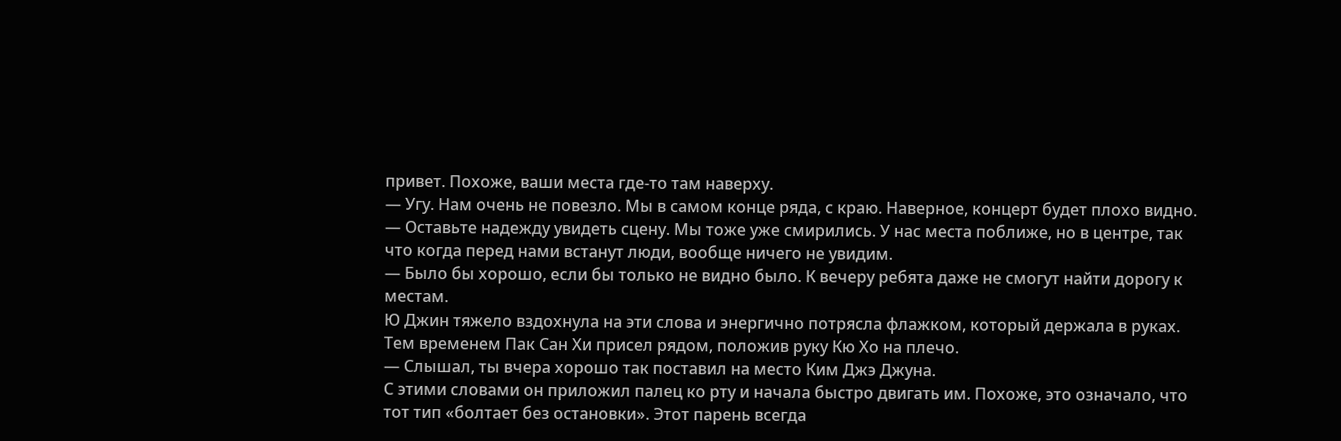привет. Похоже, ваши места где-то там наверху.
— Угу. Нам очень не повезло. Мы в самом конце ряда, с краю. Наверное, концерт будет плохо видно.
— Оставьте надежду увидеть сцену. Мы тоже уже смирились. У нас места поближе, но в центре, так что когда перед нами встанут люди, вообще ничего не увидим.
— Было бы хорошо, если бы только не видно было. К вечеру ребята даже не смогут найти дорогу к местам.
Ю Джин тяжело вздохнула на эти слова и энергично потрясла флажком, который держала в руках. Тем временем Пак Сан Хи присел рядом, положив руку Кю Хо на плечо.
— Слышал, ты вчера хорошо так поставил на место Ким Джэ Джуна.
С этими словами он приложил палец ко рту и начала быстро двигать им. Похоже, это означало, что тот тип «болтает без остановки». Этот парень всегда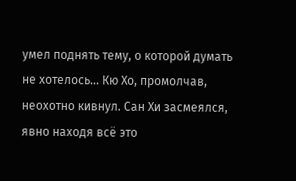умел поднять тему, о которой думать не хотелось... Кю Хо, промолчав, неохотно кивнул. Сан Хи засмеялся, явно находя всё это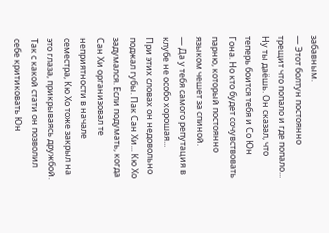забавным.
— Этот болтун постоянно трещит что попало и где попало... Ну ты даёшь. Он сказал, что теперь боится тебя и Со Юн Гона. Но кто будет сочувствовать парню, который постоянно языком чешет за спиной.
— Да у тебя самого репутация в клубе не особо хорошая...
При этих словах он недовольно поджал губы. Пак Сан Хи... Кю Хо задумался. Если подумать, когда Сан Хи организовал те неприятности в начале семестра, Кю Хо тоже закрыл на это глаза, прикрываясь дружбой. Так с какой стати он позволил себе критиковать Юн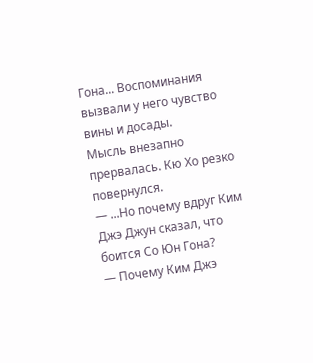Гона... Воспоминания вызвали у него чувство вины и досады.
Мысль внезапно прервалась. Кю Хо резко повернулся.
— ...Но почему вдруг Ким Джэ Джун сказал, что боится Со Юн Гона?
— Почему Ким Джэ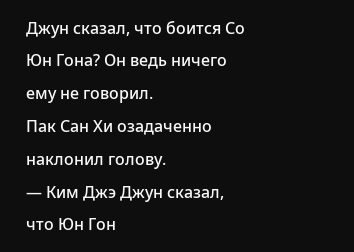Джун сказал, что боится Со Юн Гона? Он ведь ничего ему не говорил.
Пак Сан Хи озадаченно наклонил голову.
— Ким Джэ Джун сказал, что Юн Гон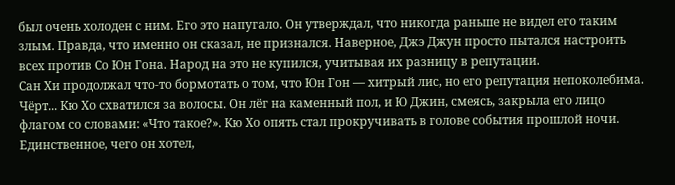был очень холоден с ним. Его это напугало. Он утверждал, что никогда раньше не видел его таким злым. Правда, что именно он сказал, не признался. Наверное, Джэ Джун просто пытался настроить всех против Со Юн Гона. Народ на это не купился, учитывая их разницу в репутации.
Сан Хи продолжал что-то бормотать о том, что Юн Гон — хитрый лис, но его репутация непоколебима. Чёрт... Кю Хо схватился за волосы. Он лёг на каменный пол, и Ю Джин, смеясь, закрыла его лицо флагом со словами: «Что такое?». Кю Хо опять стал прокручивать в голове события прошлой ночи. Единственное, чего он хотел,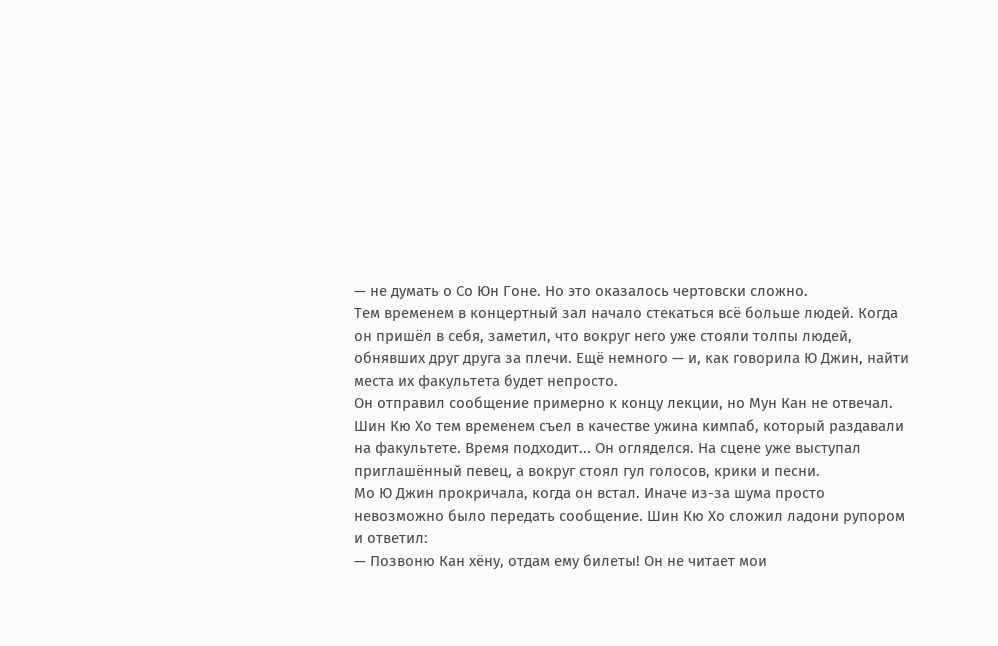— не думать о Со Юн Гоне. Но это оказалось чертовски сложно.
Тем временем в концертный зал начало стекаться всё больше людей. Когда он пришёл в себя, заметил, что вокруг него уже стояли толпы людей, обнявших друг друга за плечи. Ещё немного — и, как говорила Ю Джин, найти места их факультета будет непросто.
Он отправил сообщение примерно к концу лекции, но Мун Кан не отвечал. Шин Кю Хо тем временем съел в качестве ужина кимпаб, который раздавали на факультете. Время подходит... Он огляделся. На сцене уже выступал приглашённый певец, а вокруг стоял гул голосов, крики и песни.
Мо Ю Джин прокричала, когда он встал. Иначе из-за шума просто невозможно было передать сообщение. Шин Кю Хо сложил ладони рупором и ответил:
— Позвоню Кан хёну, отдам ему билеты! Он не читает мои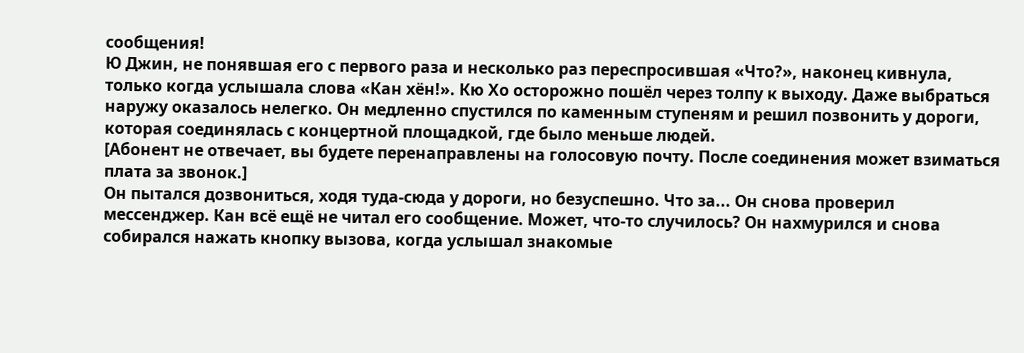сообщения!
Ю Джин, не понявшая его с первого раза и несколько раз переспросившая «Что?», наконец кивнула, только когда услышала слова «Кан хён!». Кю Хо осторожно пошёл через толпу к выходу. Даже выбраться наружу оказалось нелегко. Он медленно спустился по каменным ступеням и решил позвонить у дороги, которая соединялась с концертной площадкой, где было меньше людей.
[Абонент не отвечает, вы будете перенаправлены на голосовую почту. После соединения может взиматься плата за звонок.]
Он пытался дозвониться, ходя туда-сюда у дороги, но безуспешно. Что за... Он снова проверил мессенджер. Кан всё ещё не читал его сообщение. Может, что-то случилось? Он нахмурился и снова собирался нажать кнопку вызова, когда услышал знакомые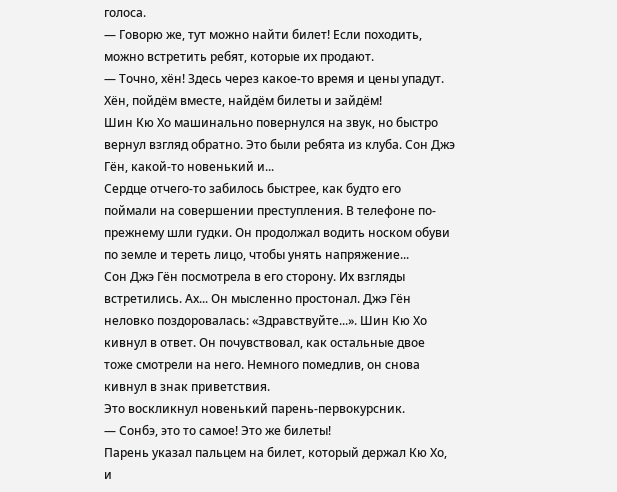голоса.
— Говорю же, тут можно найти билет! Если походить, можно встретить ребят, которые их продают.
— Точно, хён! Здесь через какое-то время и цены упадут. Хён, пойдём вместе, найдём билеты и зайдём!
Шин Кю Хо машинально повернулся на звук, но быстро вернул взгляд обратно. Это были ребята из клуба. Сон Джэ Гён, какой-то новенький и...
Сердце отчего-то забилось быстрее, как будто его поймали на совершении преступления. В телефоне по-прежнему шли гудки. Он продолжал водить носком обуви по земле и тереть лицо, чтобы унять напряжение...
Сон Джэ Гён посмотрела в его сторону. Их взгляды встретились. Ах... Он мысленно простонал. Джэ Гён неловко поздоровалась: «Здравствуйте...». Шин Кю Хо кивнул в ответ. Он почувствовал, как остальные двое тоже смотрели на него. Немного помедлив, он снова кивнул в знак приветствия.
Это воскликнул новенький парень-первокурсник.
— Сонбэ, это то самое! Это же билеты!
Парень указал пальцем на билет, который держал Кю Хо, и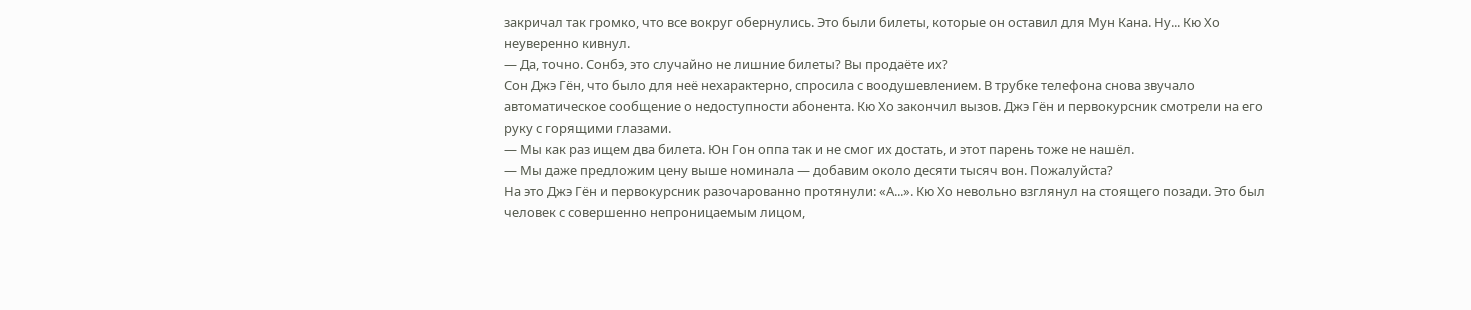закричал так громко, что все вокруг обернулись. Это были билеты, которые он оставил для Мун Кана. Ну... Кю Хо неуверенно кивнул.
— Да, точно. Сонбэ, это случайно не лишние билеты? Вы продаёте их?
Сон Джэ Гён, что было для неё нехарактерно, спросила с воодушевлением. В трубке телефона снова звучало автоматическое сообщение о недоступности абонента. Кю Хо закончил вызов. Джэ Гён и первокурсник смотрели на его руку с горящими глазами.
— Мы как раз ищем два билета. Юн Гон оппа так и не смог их достать, и этот парень тоже не нашёл.
— Мы даже предложим цену выше номинала — добавим около десяти тысяч вон. Пожалуйста?
На это Джэ Гён и первокурсник разочарованно протянули: «А...». Кю Хо невольно взглянул на стоящего позади. Это был человек с совершенно непроницаемым лицом,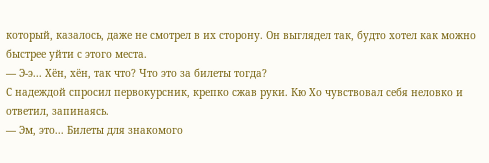который, казалось, даже не смотрел в их сторону. Он выглядел так, будто хотел как можно быстрее уйти с этого места.
— Э-э... Хён, хён, так что? Что это за билеты тогда?
С надеждой спросил первокурсник, крепко сжав руки. Кю Хо чувствовал себя неловко и ответил, запинаясь.
— Эм, это... Билеты для знакомого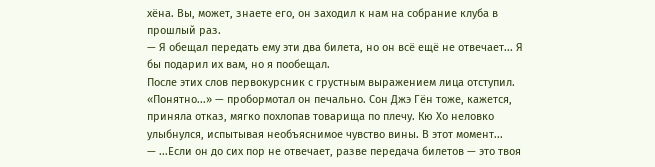хёна. Вы, может, знаете его, он заходил к нам на собрание клуба в прошлый раз.
— Я обещал передать ему эти два билета, но он всё ещё не отвечает... Я бы подарил их вам, но я пообещал.
После этих слов первокурсник с грустным выражением лица отступил. «Понятно...» — пробормотал он печально. Сон Джэ Гён тоже, кажется, приняла отказ, мягко похлопав товарища по плечу. Кю Хо неловко улыбнулся, испытывая необъяснимое чувство вины. В этот момент...
— ...Если он до сих пор не отвечает, разве передача билетов — это твоя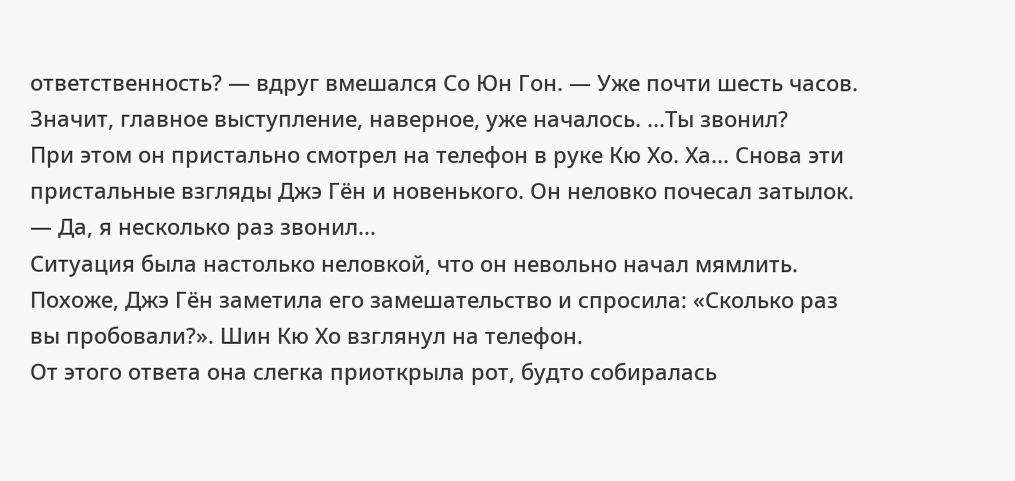ответственность? — вдруг вмешался Со Юн Гон. — Уже почти шесть часов. Значит, главное выступление, наверное, уже началось. ...Ты звонил?
При этом он пристально смотрел на телефон в руке Кю Хо. Ха... Снова эти пристальные взгляды Джэ Гён и новенького. Он неловко почесал затылок.
— Да, я несколько раз звонил...
Ситуация была настолько неловкой, что он невольно начал мямлить. Похоже, Джэ Гён заметила его замешательство и спросила: «Сколько раз вы пробовали?». Шин Кю Хо взглянул на телефон.
От этого ответа она слегка приоткрыла рот, будто собиралась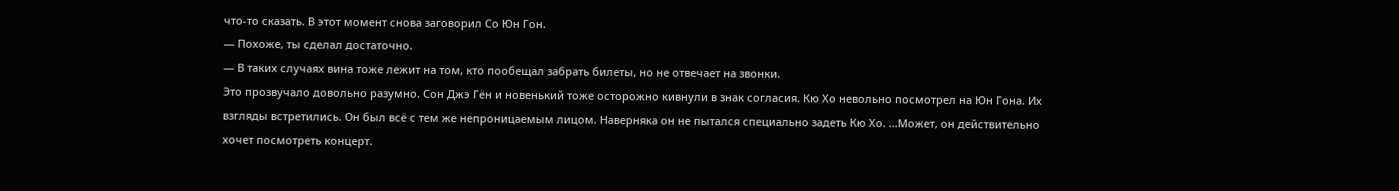что-то сказать. В этот момент снова заговорил Со Юн Гон.
— Похоже, ты сделал достаточно.
— В таких случаях вина тоже лежит на том, кто пообещал забрать билеты, но не отвечает на звонки.
Это прозвучало довольно разумно. Сон Джэ Гён и новенький тоже осторожно кивнули в знак согласия. Кю Хо невольно посмотрел на Юн Гона. Их взгляды встретились. Он был всё с тем же непроницаемым лицом. Наверняка он не пытался специально задеть Кю Хо. ...Может, он действительно хочет посмотреть концерт.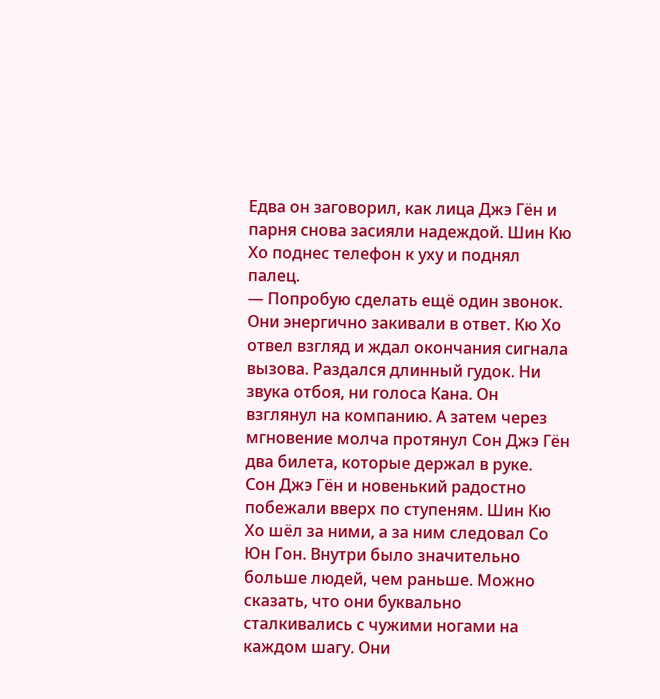Едва он заговорил, как лица Джэ Гён и парня снова засияли надеждой. Шин Кю Хо поднес телефон к уху и поднял палец.
— Попробую сделать ещё один звонок.
Они энергично закивали в ответ. Кю Хо отвел взгляд и ждал окончания сигнала вызова. Раздался длинный гудок. Ни звука отбоя, ни голоса Кана. Он взглянул на компанию. А затем через мгновение молча протянул Сон Джэ Гён два билета, которые держал в руке.
Сон Джэ Гён и новенький радостно побежали вверх по ступеням. Шин Кю Хо шёл за ними, а за ним следовал Со Юн Гон. Внутри было значительно больше людей, чем раньше. Можно сказать, что они буквально сталкивались с чужими ногами на каждом шагу. Они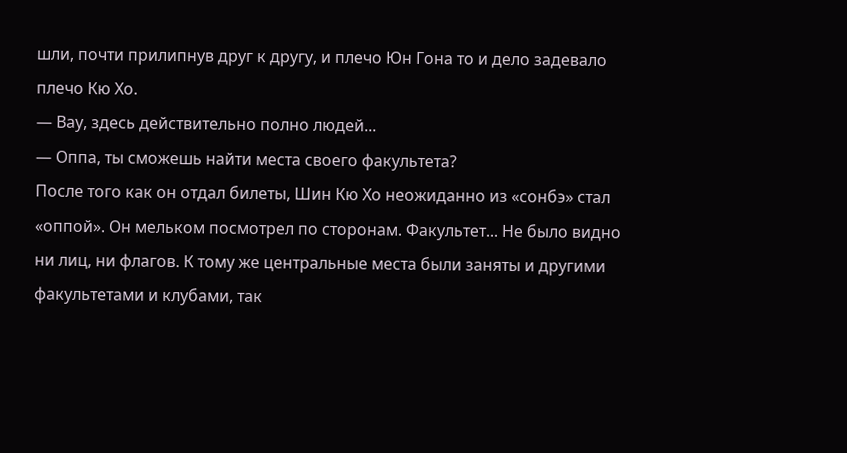шли, почти прилипнув друг к другу, и плечо Юн Гона то и дело задевало плечо Кю Хо.
— Вау, здесь действительно полно людей...
— Оппа, ты сможешь найти места своего факультета?
После того как он отдал билеты, Шин Кю Хо неожиданно из «сонбэ» стал «оппой». Он мельком посмотрел по сторонам. Факультет... Не было видно ни лиц, ни флагов. К тому же центральные места были заняты и другими факультетами и клубами, так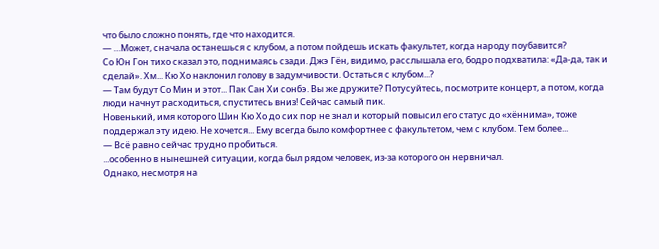что было сложно понять, где что находится.
— …Может, сначала останешься с клубом, а потом пойдешь искать факультет, когда народу поубавится?
Со Юн Гон тихо сказал это, поднимаясь сзади. Джэ Гён, видимо, расслышала его, бодро подхватила: «Да-да, так и сделай». Хм... Кю Хо наклонил голову в задумчивости. Остаться с клубом...?
— Там будут Со Мин и этот... Пак Сан Хи сонбэ. Вы же дружите? Потусуйтесь, посмотрите концерт, а потом, когда люди начнут расходиться, спуститесь вниз! Сейчас самый пик.
Новенький, имя которого Шин Кю Хо до сих пор не знал и который повысил его статус до «хённима», тоже поддержал эту идею. Не хочется... Ему всегда было комфортнее с факультетом, чем с клубом. Тем более...
— Всё равно сейчас трудно пробиться.
...особенно в нынешней ситуации, когда был рядом человек, из-за которого он нервничал.
Однако, несмотря на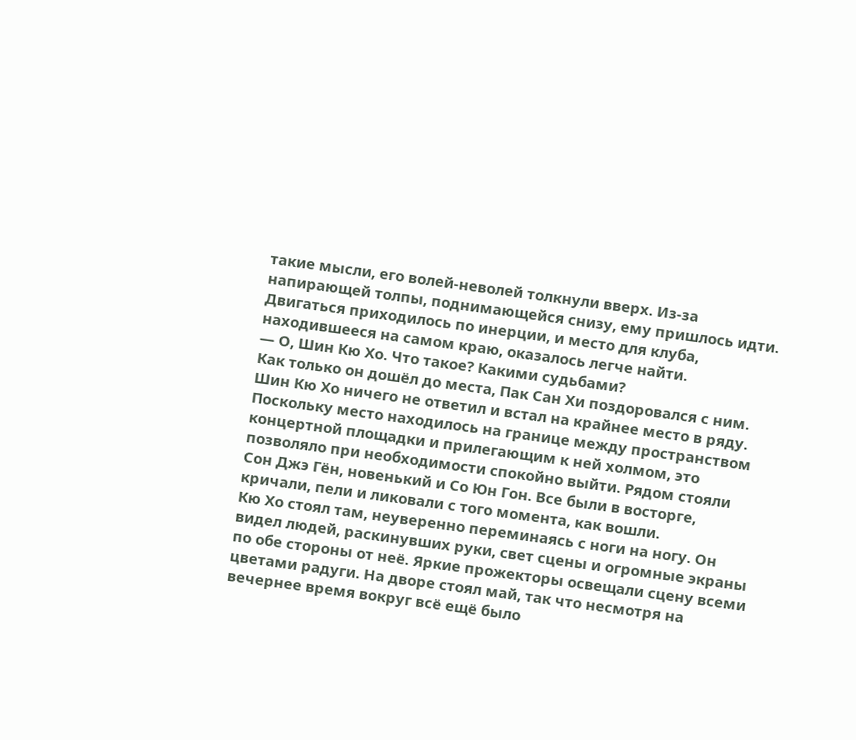такие мысли, его волей-неволей толкнули вверх. Из-за напирающей толпы, поднимающейся снизу, ему пришлось идти. Двигаться приходилось по инерции, и место для клуба, находившееся на самом краю, оказалось легче найти.
— О, Шин Кю Хо. Что такое? Какими судьбами?
Как только он дошёл до места, Пак Сан Хи поздоровался с ним. Шин Кю Хо ничего не ответил и встал на крайнее место в ряду. Поскольку место находилось на границе между пространством концертной площадки и прилегающим к ней холмом, это позволяло при необходимости спокойно выйти. Рядом стояли Сон Джэ Гён, новенький и Со Юн Гон. Все были в восторге, кричали, пели и ликовали с того момента, как вошли.
Кю Хо стоял там, неуверенно переминаясь с ноги на ногу. Он видел людей, раскинувших руки, свет сцены и огромные экраны по обе стороны от неё. Яркие прожекторы освещали сцену всеми цветами радуги. На дворе стоял май, так что несмотря на вечернее время вокруг всё ещё было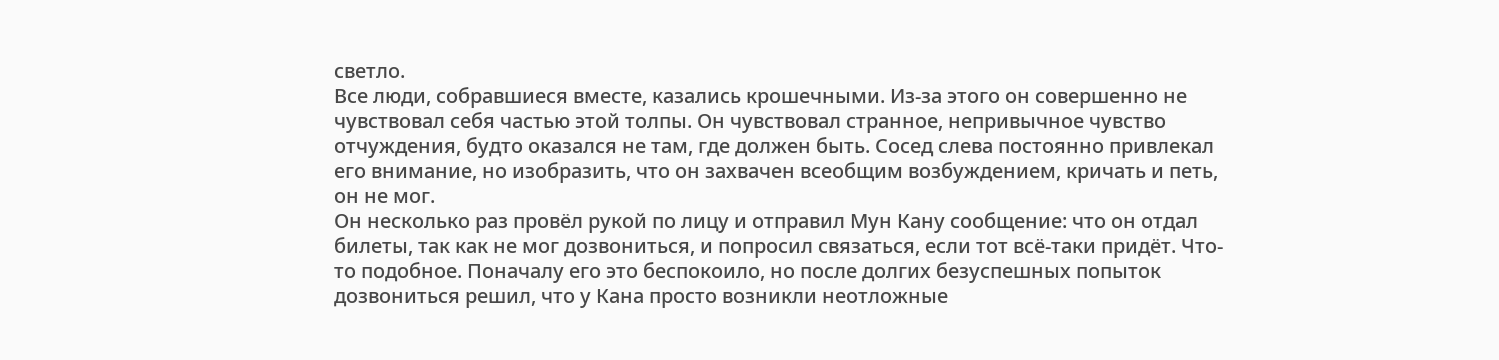светло.
Все люди, собравшиеся вместе, казались крошечными. Из-за этого он совершенно не чувствовал себя частью этой толпы. Он чувствовал странное, непривычное чувство отчуждения, будто оказался не там, где должен быть. Сосед слева постоянно привлекал его внимание, но изобразить, что он захвачен всеобщим возбуждением, кричать и петь, он не мог.
Он несколько раз провёл рукой по лицу и отправил Мун Кану сообщение: что он отдал билеты, так как не мог дозвониться, и попросил связаться, если тот всё-таки придёт. Что-то подобное. Поначалу его это беспокоило, но после долгих безуспешных попыток дозвониться решил, что у Кана просто возникли неотложные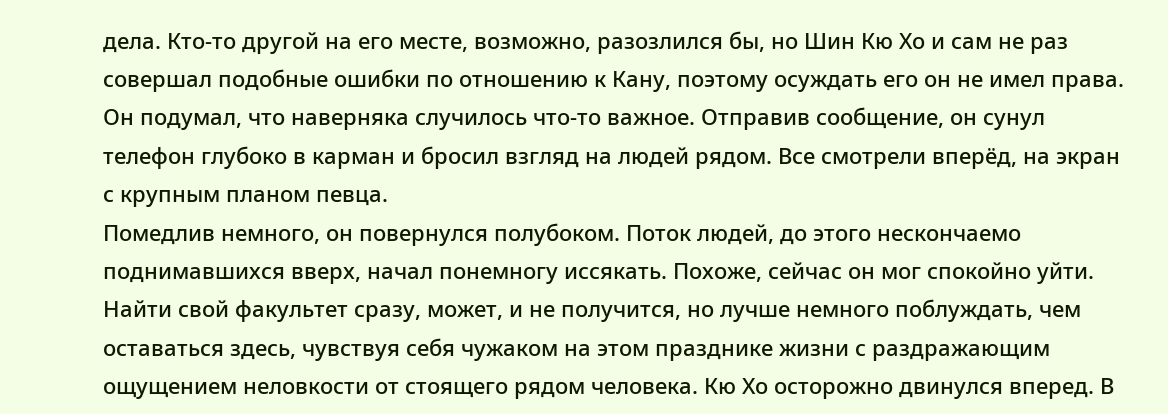дела. Кто-то другой на его месте, возможно, разозлился бы, но Шин Кю Хо и сам не раз совершал подобные ошибки по отношению к Кану, поэтому осуждать его он не имел права. Он подумал, что наверняка случилось что-то важное. Отправив сообщение, он сунул телефон глубоко в карман и бросил взгляд на людей рядом. Все смотрели вперёд, на экран с крупным планом певца.
Помедлив немного, он повернулся полубоком. Поток людей, до этого нескончаемо поднимавшихся вверх, начал понемногу иссякать. Похоже, сейчас он мог спокойно уйти. Найти свой факультет сразу, может, и не получится, но лучше немного поблуждать, чем оставаться здесь, чувствуя себя чужаком на этом празднике жизни с раздражающим ощущением неловкости от стоящего рядом человека. Кю Хо осторожно двинулся вперед. В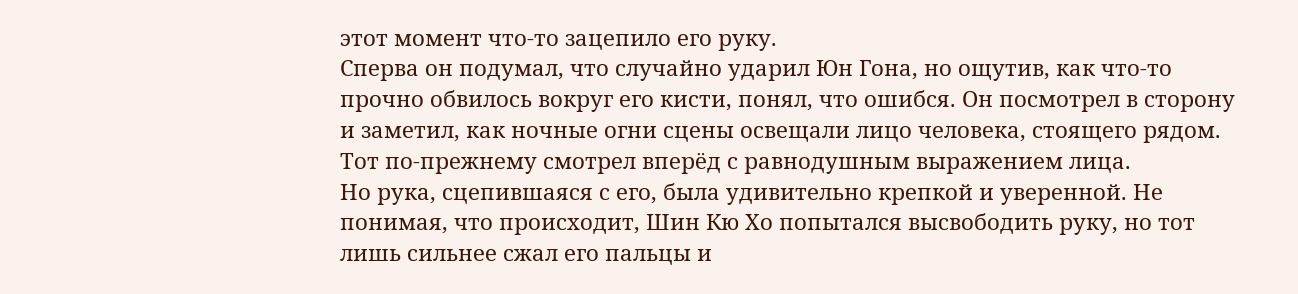этот момент что-то зацепило его руку.
Сперва он подумал, что случайно ударил Юн Гона, но ощутив, как что-то прочно обвилось вокруг его кисти, понял, что ошибся. Он посмотрел в сторону и заметил, как ночные огни сцены освещали лицо человека, стоящего рядом. Тот по-прежнему смотрел вперёд с равнодушным выражением лица.
Но рука, сцепившаяся с его, была удивительно крепкой и уверенной. Не понимая, что происходит, Шин Кю Хо попытался высвободить руку, но тот лишь сильнее сжал его пальцы и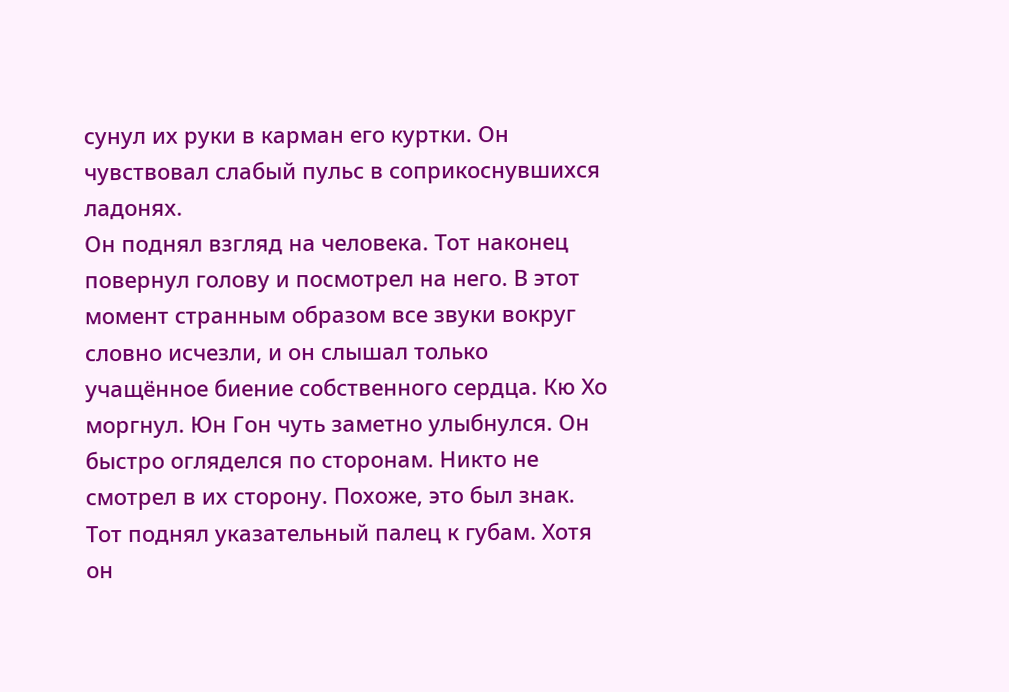сунул их руки в карман его куртки. Он чувствовал слабый пульс в соприкоснувшихся ладонях.
Он поднял взгляд на человека. Тот наконец повернул голову и посмотрел на него. В этот момент странным образом все звуки вокруг словно исчезли, и он слышал только учащённое биение собственного сердца. Кю Хо моргнул. Юн Гон чуть заметно улыбнулся. Он быстро огляделся по сторонам. Никто не смотрел в их сторону. Похоже, это был знак.
Тот поднял указательный палец к губам. Хотя он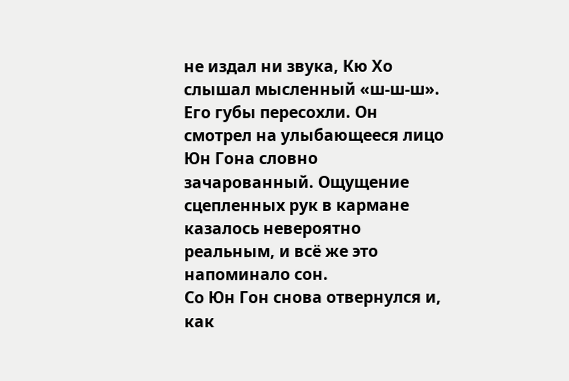не издал ни звука, Кю Хо слышал мысленный «ш-ш-ш». Его губы пересохли. Он смотрел на улыбающееся лицо Юн Гона словно зачарованный. Ощущение сцепленных рук в кармане казалось невероятно реальным, и всё же это напоминало сон.
Со Юн Гон снова отвернулся и, как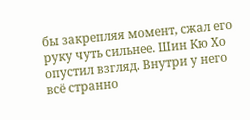бы закрепляя момент, сжал его руку чуть сильнее. Шин Кю Хо опустил взгляд. Внутри у него всё странно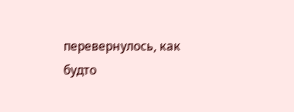перевернулось, как будто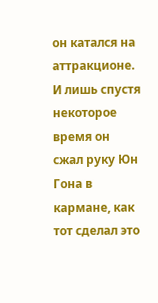он катался на аттракционе. И лишь спустя некоторое время он сжал руку Юн Гона в кармане, как тот сделал это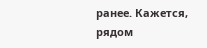ранее. Кажется, рядом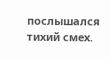послышался тихий смех.